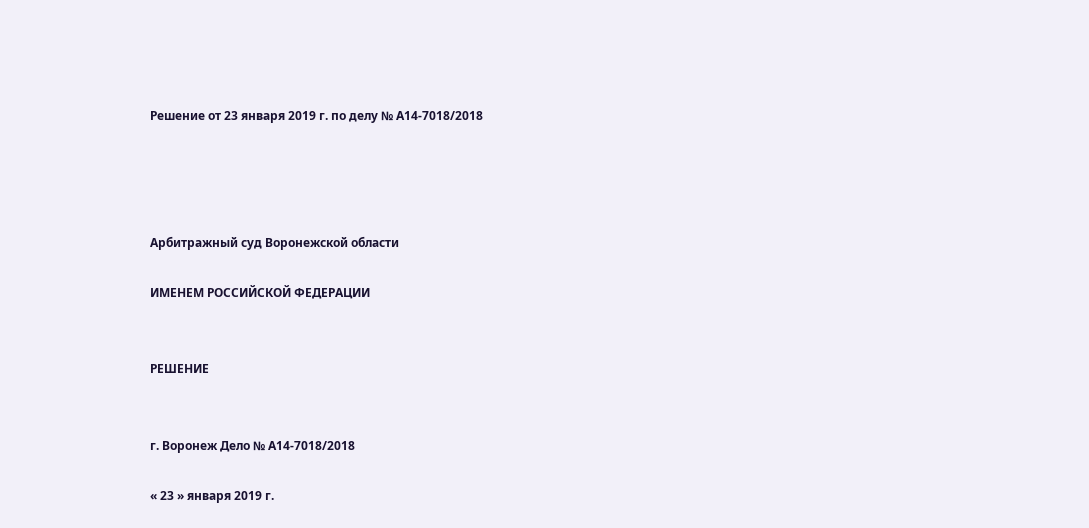Решение от 23 января 2019 г. по делу № А14-7018/2018




Арбитражный суд Воронежской области

ИМЕНЕМ РОССИЙСКОЙ ФЕДЕРАЦИИ


РЕШЕНИЕ


г. Воронеж Дело № А14-7018/2018

« 23 » января 2019 г.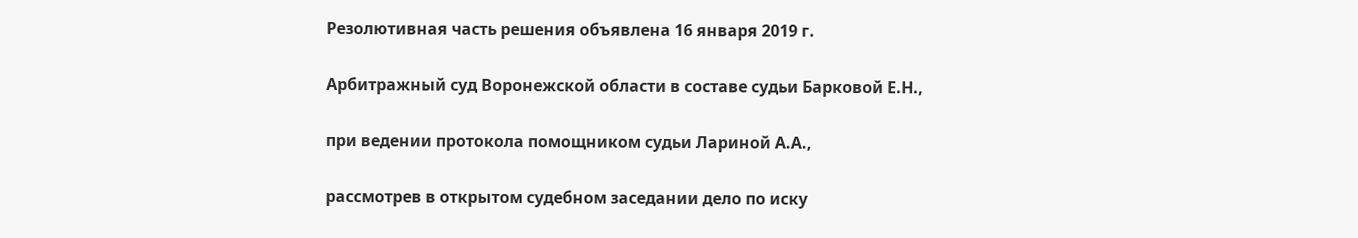Резолютивная часть решения объявлена 16 января 2019 г.

Арбитражный суд Воронежской области в составе судьи Барковой Е.Н.,

при ведении протокола помощником судьи Лариной А.А.,

рассмотрев в открытом судебном заседании дело по иску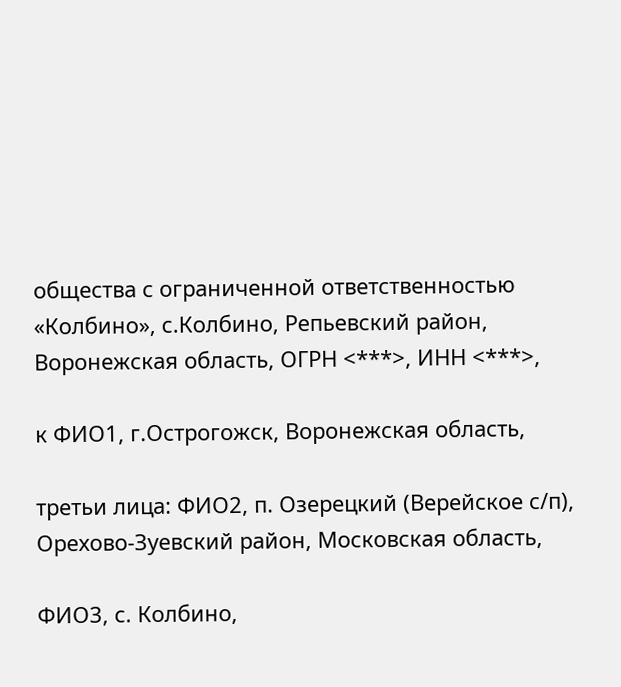общества с ограниченной ответственностью «Колбино», с.Колбино, Репьевский район, Воронежская область, ОГРН <***>, ИНН <***>,

к ФИО1, г.Острогожск, Воронежская область,

третьи лица: ФИО2, п. Озерецкий (Верейское с/п), Орехово-Зуевский район, Московская область,

ФИО3, с. Колбино,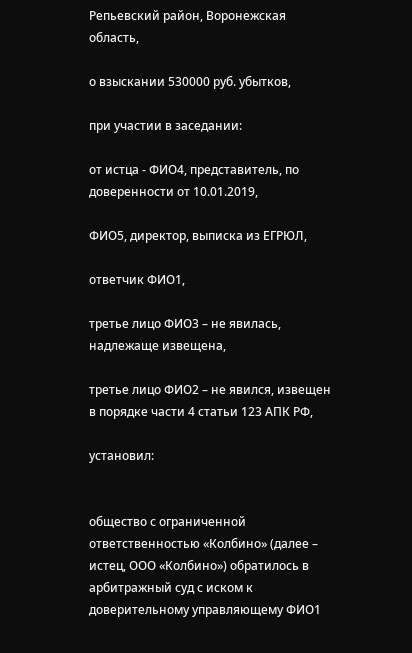Репьевский район, Воронежская область,

о взыскании 530000 руб. убытков,

при участии в заседании:

от истца - ФИО4, представитель, по доверенности от 10.01.2019,

ФИО5, директор, выписка из ЕГРЮЛ,

ответчик ФИО1,

третье лицо ФИО3 – не явилась, надлежаще извещена,

третье лицо ФИО2 – не явился, извещен в порядке части 4 статьи 123 АПК РФ,

установил:


общество с ограниченной ответственностью «Колбино» (далее – истец, ООО «Колбино») обратилось в арбитражный суд с иском к доверительному управляющему ФИО1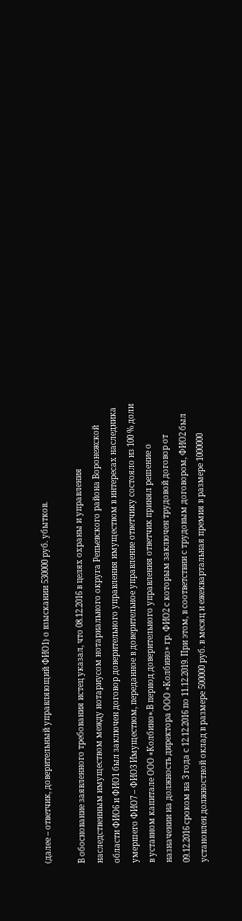(далее – ответчик, доверительный управляющий ФИО1) о взыскании 530000 руб. убытков.

В обоснование заявленного требования истец указал, что 08.12.2016 в целях охраны и управления наследственным имуществом между нотариусом нотариального округа Репьевского района Воронежской области ФИО6 и ФИО1 был заключен договор доверительного управления имуществом в интересах наследника умершего ФИО7 – ФИО3 Имуществом, переданное в доверительное управление ответчику состояло из 100 % доли в уставном капитале ООО «Колбино».В период доверительного управления ответчик принял решение о назначении на должность директора ООО «Колбино» гр. ФИО2 с которым заключен трудовой договор от 09.12.2016 сроком на 3 года с 12.12.2016 по 11.12.2019. При этом, в соответствии с трудовым договором, ФИО2 был установлен должностной оклад в размере 500000 руб. в месяц и ежеквартальная премия в размере 1000000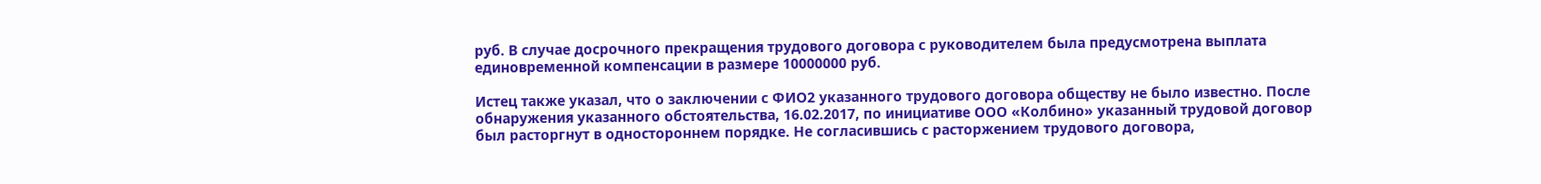руб. В случае досрочного прекращения трудового договора с руководителем была предусмотрена выплата единовременной компенсации в размере 10000000 руб.

Истец также указал, что о заключении с ФИО2 указанного трудового договора обществу не было известно. После обнаружения указанного обстоятельства, 16.02.2017, по инициативе ООО «Колбино» указанный трудовой договор был расторгнут в одностороннем порядке. Не согласившись с расторжением трудового договора,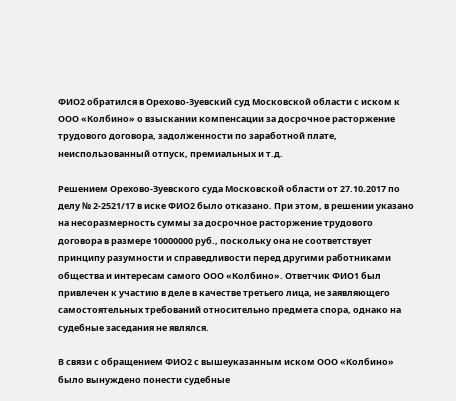ФИО2 обратился в Орехово-Зуевский суд Московской области с иском к ООО «Колбино» о взыскании компенсации за досрочное расторжение трудового договора, задолженности по заработной плате, неиспользованный отпуск, премиальных и т.д.

Решением Орехово-Зуевского суда Московской области от 27.10.2017 по делу № 2-2521/17 в иске ФИО2 было отказано. При этом, в решении указано на несоразмерность суммы за досрочное расторжение трудового договора в размере 10000000 руб., поскольку она не соответствует принципу разумности и справедливости перед другими работниками общества и интересам самого ООО «Колбино». Ответчик ФИО1 был привлечен к участию в деле в качестве третьего лица, не заявляющего самостоятельных требований относительно предмета спора, однако на судебные заседания не являлся.

В связи с обращением ФИО2 с вышеуказанным иском ООО «Колбино» было вынуждено понести судебные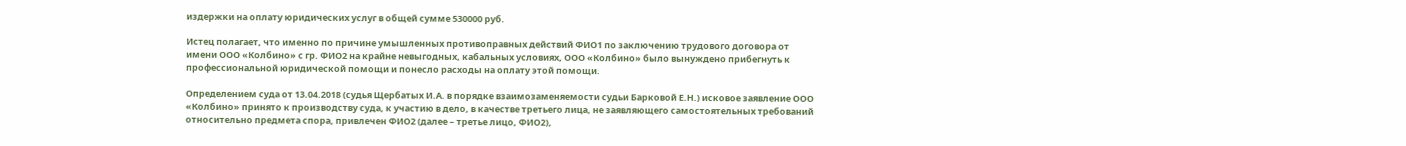издержки на оплату юридических услуг в общей сумме 530000 руб.

Истец полагает, что именно по причине умышленных противоправных действий ФИО1 по заключению трудового договора от имени ООО «Колбино» с гр. ФИО2 на крайне невыгодных, кабальных условиях, ООО «Колбино» было вынуждено прибегнуть к профессиональной юридической помощи и понесло расходы на оплату этой помощи.

Определением суда от 13.04.2018 (судья Щербатых И.А. в порядке взаимозаменяемости судьи Барковой Е.Н.) исковое заявление ООО «Колбино» принято к производству суда, к участию в дело, в качестве третьего лица, не заявляющего самостоятельных требований относительно предмета спора, привлечен ФИО2 (далее – третье лицо, ФИО2),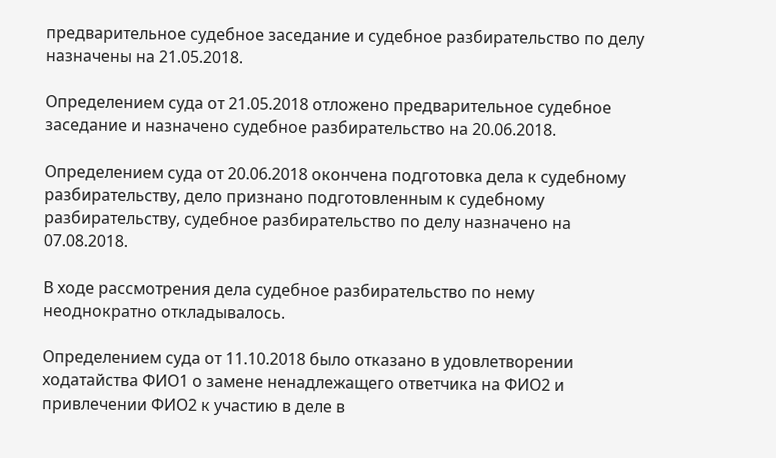предварительное судебное заседание и судебное разбирательство по делу назначены на 21.05.2018.

Определением суда от 21.05.2018 отложено предварительное судебное заседание и назначено судебное разбирательство на 20.06.2018.

Определением суда от 20.06.2018 окончена подготовка дела к судебному разбирательству, дело признано подготовленным к судебному разбирательству, судебное разбирательство по делу назначено на 07.08.2018.

В ходе рассмотрения дела судебное разбирательство по нему неоднократно откладывалось.

Определением суда от 11.10.2018 было отказано в удовлетворении ходатайства ФИО1 о замене ненадлежащего ответчика на ФИО2 и привлечении ФИО2 к участию в деле в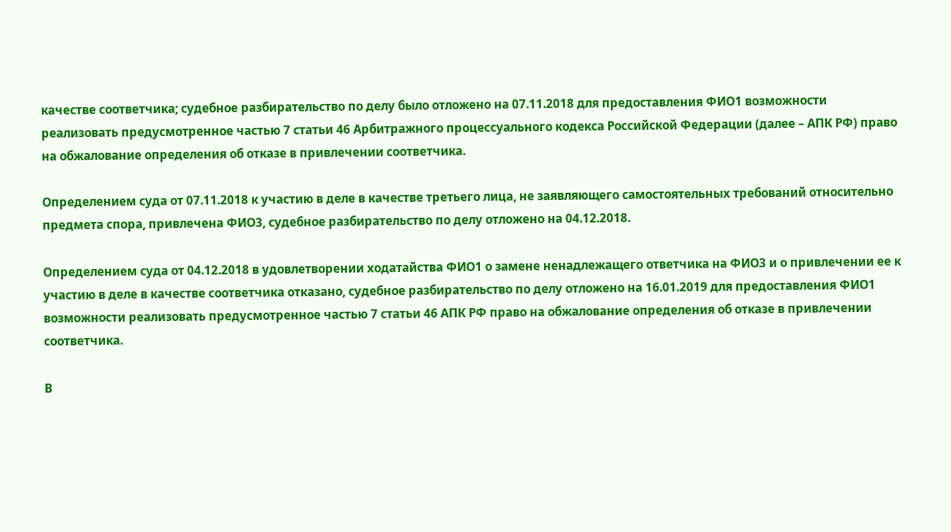качестве соответчика; судебное разбирательство по делу было отложено на 07.11.2018 для предоставления ФИО1 возможности реализовать предусмотренное частью 7 статьи 46 Арбитражного процессуального кодекса Российской Федерации (далее – АПК РФ) право на обжалование определения об отказе в привлечении соответчика.

Определением суда от 07.11.2018 к участию в деле в качестве третьего лица, не заявляющего самостоятельных требований относительно предмета спора, привлечена ФИО3, судебное разбирательство по делу отложено на 04.12.2018.

Определением суда от 04.12.2018 в удовлетворении ходатайства ФИО1 о замене ненадлежащего ответчика на ФИО3 и о привлечении ее к участию в деле в качестве соответчика отказано, судебное разбирательство по делу отложено на 16.01.2019 для предоставления ФИО1 возможности реализовать предусмотренное частью 7 статьи 46 АПК РФ право на обжалование определения об отказе в привлечении соответчика.

В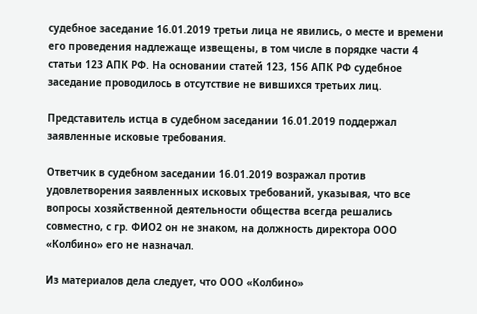судебное заседание 16.01.2019 третьи лица не явились, о месте и времени его проведения надлежаще извещены, в том числе в порядке части 4 статьи 123 АПК РФ. На основании статей 123, 156 АПК РФ судебное заседание проводилось в отсутствие не вившихся третьих лиц.

Представитель истца в судебном заседании 16.01.2019 поддержал заявленные исковые требования.

Ответчик в судебном заседании 16.01.2019 возражал против удовлетворения заявленных исковых требований, указывая, что все вопросы хозяйственной деятельности общества всегда решались совместно, с гр. ФИО2 он не знаком, на должность директора ООО «Колбино» его не назначал.

Из материалов дела следует, что ООО «Колбино»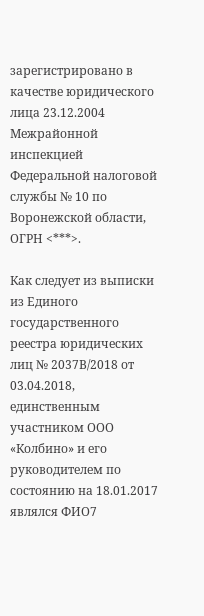зарегистрировано в качестве юридического лица 23.12.2004 Межрайонной инспекцией Федеральной налоговой службы № 10 по Воронежской области, ОГРН <***>.

Как следует из выписки из Единого государственного реестра юридических лиц № 2037В/2018 от 03.04.2018, единственным участником ООО «Колбино» и его руководителем по состоянию на 18.01.2017 являлся ФИО7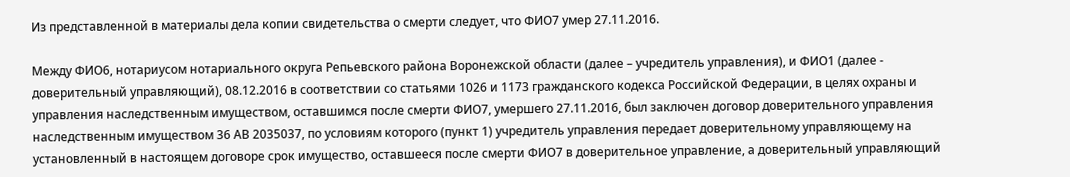Из представленной в материалы дела копии свидетельства о смерти следует, что ФИО7 умер 27.11.2016.

Между ФИО6, нотариусом нотариального округа Репьевского района Воронежской области (далее – учредитель управления), и ФИО1 (далее - доверительный управляющий), 08.12.2016 в соответствии со статьями 1026 и 1173 гражданского кодекса Российской Федерации, в целях охраны и управления наследственным имуществом, оставшимся после смерти ФИО7, умершего 27.11.2016, был заключен договор доверительного управления наследственным имуществом 36 АВ 2035037, по условиям которого (пункт 1) учредитель управления передает доверительному управляющему на установленный в настоящем договоре срок имущество, оставшееся после смерти ФИО7 в доверительное управление, а доверительный управляющий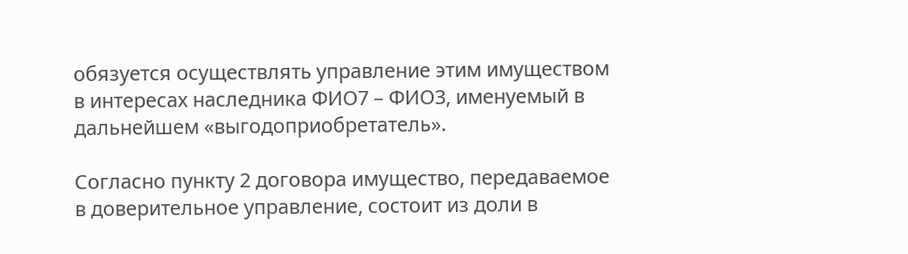обязуется осуществлять управление этим имуществом в интересах наследника ФИО7 – ФИО3, именуемый в дальнейшем «выгодоприобретатель».

Согласно пункту 2 договора имущество, передаваемое в доверительное управление, состоит из доли в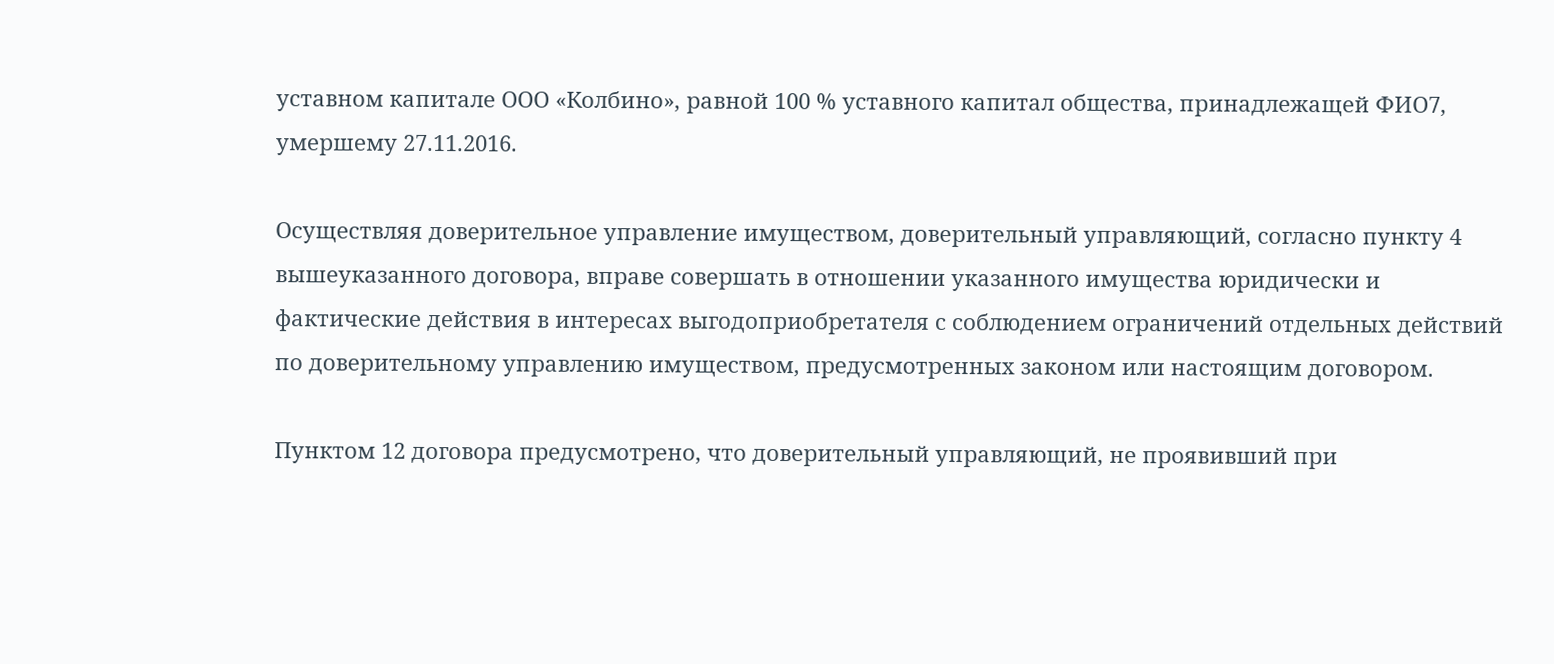уставном капитале ООО «Колбино», равной 100 % уставного капитал общества, принадлежащей ФИО7, умершему 27.11.2016.

Осуществляя доверительное управление имуществом, доверительный управляющий, согласно пункту 4 вышеуказанного договора, вправе совершать в отношении указанного имущества юридически и фактические действия в интересах выгодоприобретателя с соблюдением ограничений отдельных действий по доверительному управлению имуществом, предусмотренных законом или настоящим договором.

Пунктом 12 договора предусмотрено, что доверительный управляющий, не проявивший при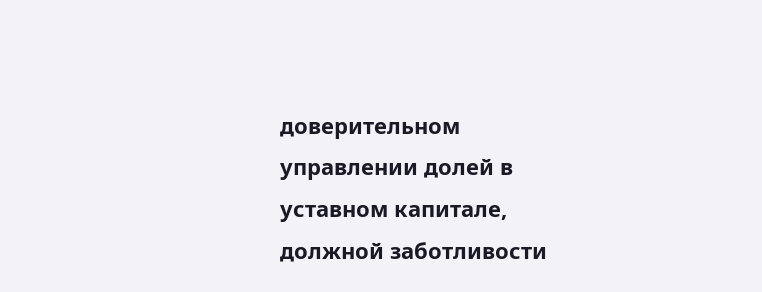доверительном управлении долей в уставном капитале, должной заботливости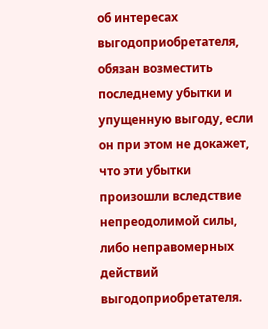об интересах выгодоприобретателя, обязан возместить последнему убытки и упущенную выгоду, если он при этом не докажет, что эти убытки произошли вследствие непреодолимой силы, либо неправомерных действий выгодоприобретателя.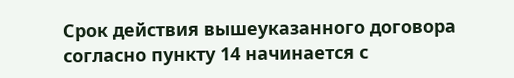Срок действия вышеуказанного договора согласно пункту 14 начинается с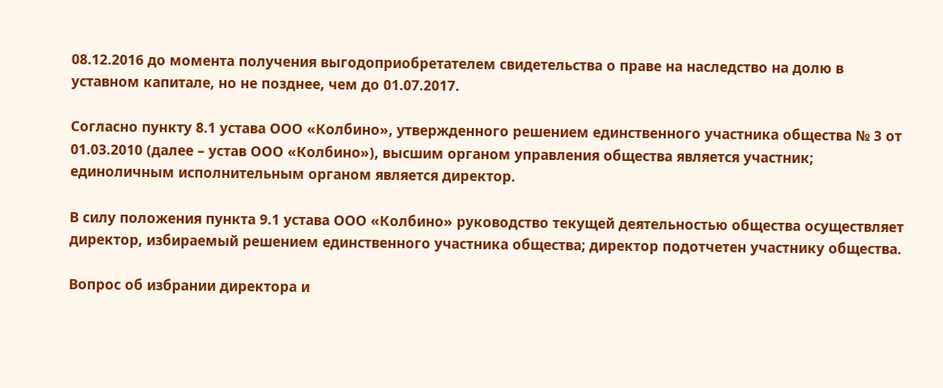08.12.2016 до момента получения выгодоприобретателем свидетельства о праве на наследство на долю в уставном капитале, но не позднее, чем до 01.07.2017.

Согласно пункту 8.1 устава ООО «Колбино», утвержденного решением единственного участника общества № 3 от 01.03.2010 (далее – устав ООО «Колбино»), высшим органом управления общества является участник; единоличным исполнительным органом является директор.

В силу положения пункта 9.1 устава ООО «Колбино» руководство текущей деятельностью общества осуществляет директор, избираемый решением единственного участника общества; директор подотчетен участнику общества.

Вопрос об избрании директора и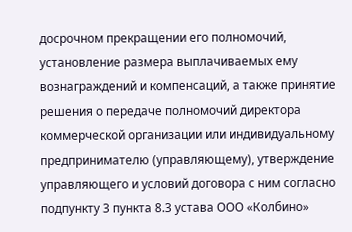досрочном прекращении его полномочий, установление размера выплачиваемых ему вознаграждений и компенсаций, а также принятие решения о передаче полномочий директора коммерческой организации или индивидуальному предпринимателю (управляющему), утверждение управляющего и условий договора с ним согласно подпункту 3 пункта 8.3 устава ООО «Колбино»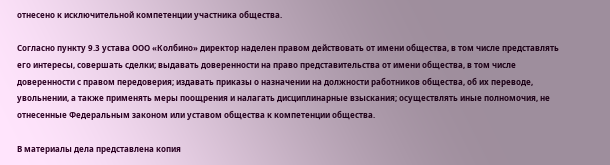отнесено к исключительной компетенции участника общества.

Согласно пункту 9.3 устава ООО «Колбино» директор наделен правом действовать от имени общества, в том числе представлять его интересы, совершать сделки; выдавать доверенности на право представительства от имени общества, в том числе доверенности с правом передоверия; издавать приказы о назначении на должности работников общества, об их переводе, увольнении, а также применять меры поощрения и налагать дисциплинарные взыскания; осуществлять иные полномочия, не отнесенные Федеральным законом или уставом общества к компетенции общества.

В материалы дела представлена копия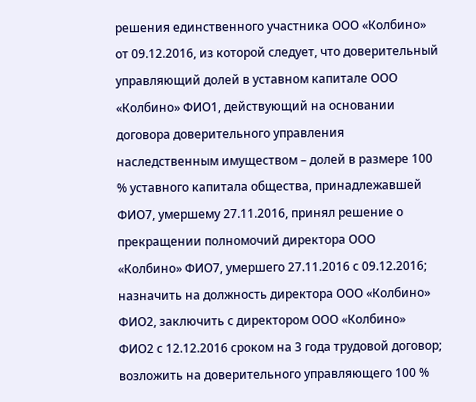решения единственного участника ООО «Колбино» от 09.12.2016, из которой следует, что доверительный управляющий долей в уставном капитале ООО «Колбино» ФИО1, действующий на основании договора доверительного управления наследственным имуществом – долей в размере 100 % уставного капитала общества, принадлежавшей ФИО7, умершему 27.11.2016, принял решение о прекращении полномочий директора ООО «Колбино» ФИО7, умершего 27.11.2016 с 09.12.2016; назначить на должность директора ООО «Колбино» ФИО2, заключить с директором ООО «Колбино» ФИО2 с 12.12.2016 сроком на 3 года трудовой договор; возложить на доверительного управляющего 100 %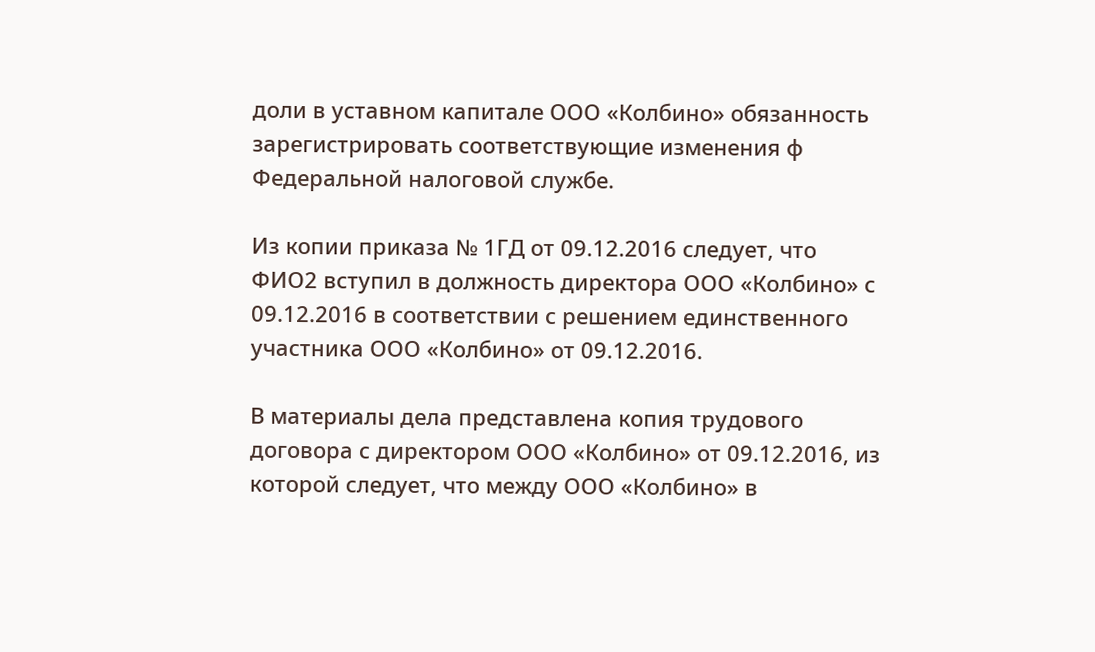доли в уставном капитале ООО «Колбино» обязанность зарегистрировать соответствующие изменения ф Федеральной налоговой службе.

Из копии приказа № 1ГД от 09.12.2016 следует, что ФИО2 вступил в должность директора ООО «Колбино» с 09.12.2016 в соответствии с решением единственного участника ООО «Колбино» от 09.12.2016.

В материалы дела представлена копия трудового договора с директором ООО «Колбино» от 09.12.2016, из которой следует, что между ООО «Колбино» в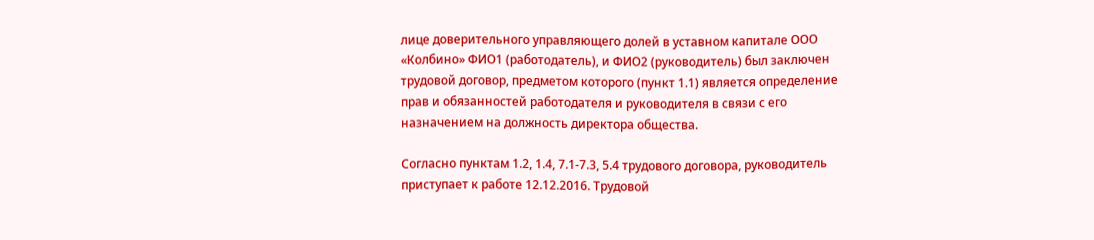лице доверительного управляющего долей в уставном капитале ООО «Колбино» ФИО1 (работодатель), и ФИО2 (руководитель) был заключен трудовой договор, предметом которого (пункт 1.1) является определение прав и обязанностей работодателя и руководителя в связи с его назначением на должность директора общества.

Согласно пунктам 1.2, 1.4, 7.1-7.3, 5.4 трудового договора, руководитель приступает к работе 12.12.2016. Трудовой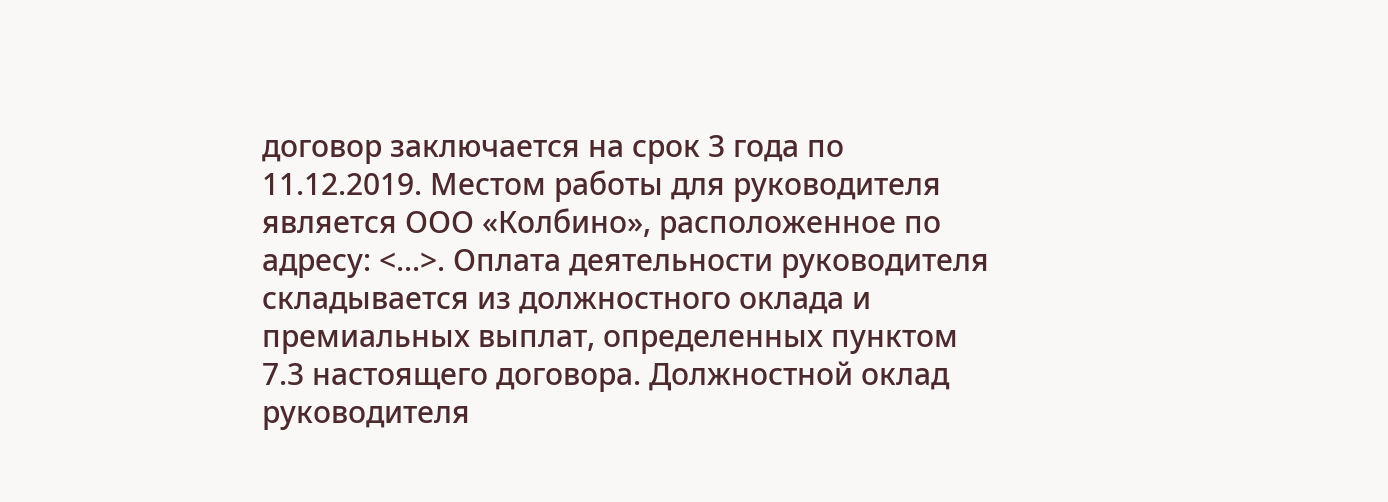договор заключается на срок 3 года по 11.12.2019. Местом работы для руководителя является ООО «Колбино», расположенное по адресу: <...>. Оплата деятельности руководителя складывается из должностного оклада и премиальных выплат, определенных пунктом 7.3 настоящего договора. Должностной оклад руководителя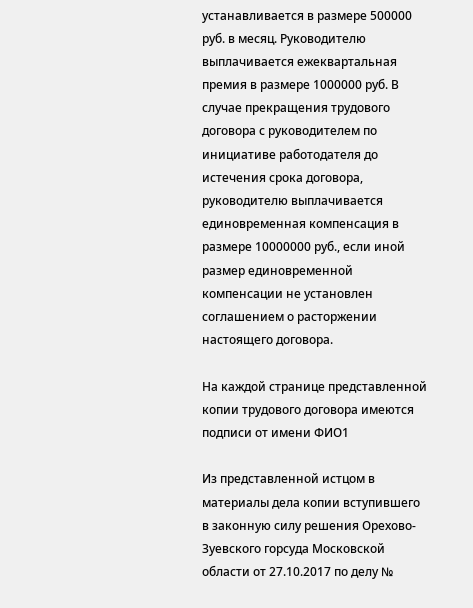устанавливается в размере 500000 руб. в месяц. Руководителю выплачивается ежеквартальная премия в размере 1000000 руб. В случае прекращения трудового договора с руководителем по инициативе работодателя до истечения срока договора, руководителю выплачивается единовременная компенсация в размере 10000000 руб., если иной размер единовременной компенсации не установлен соглашением о расторжении настоящего договора.

На каждой странице представленной копии трудового договора имеются подписи от имени ФИО1

Из представленной истцом в материалы дела копии вступившего в законную силу решения Орехово-Зуевского горсуда Московской области от 27.10.2017 по делу №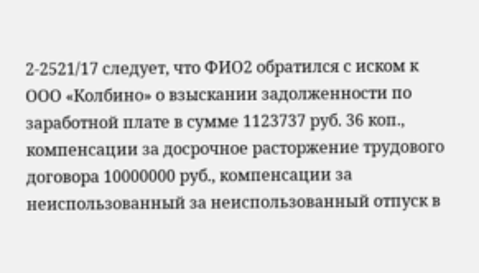2-2521/17 следует, что ФИО2 обратился с иском к ООО «Колбино» о взыскании задолженности по заработной плате в сумме 1123737 руб. 36 коп., компенсации за досрочное расторжение трудового договора 10000000 руб., компенсации за неиспользованный за неиспользованный отпуск в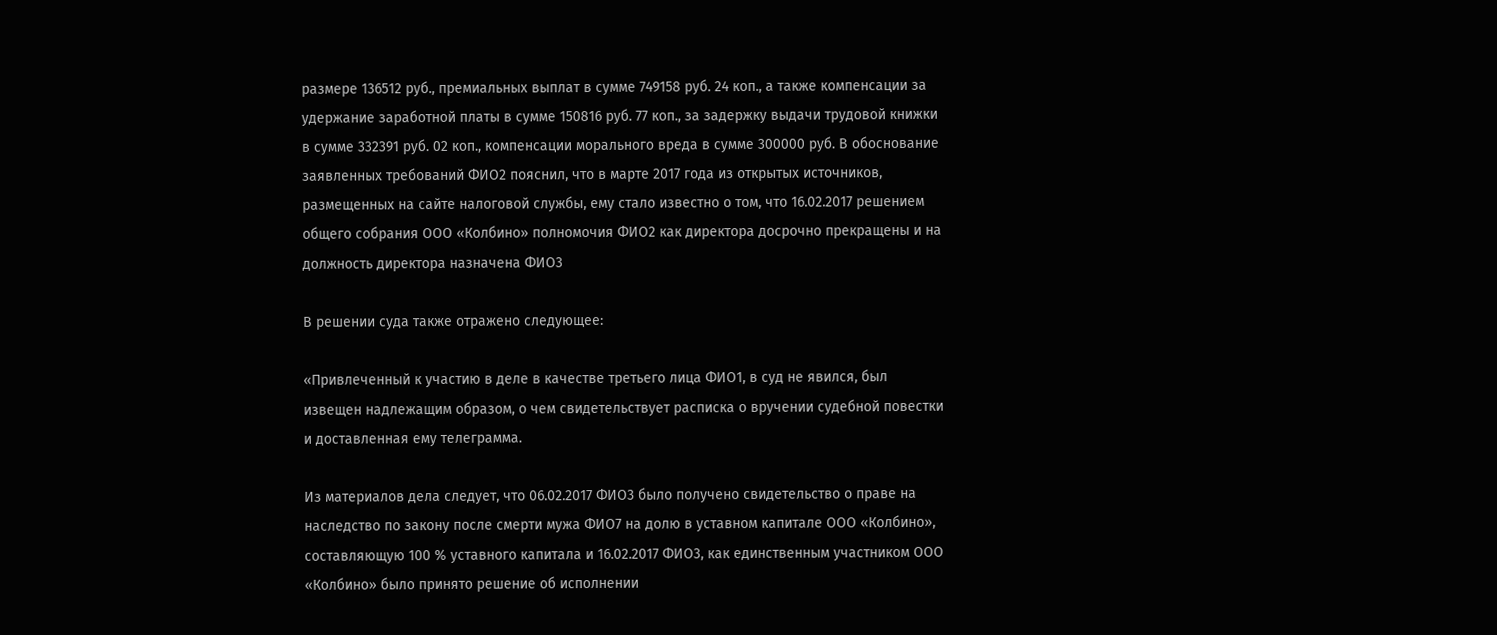размере 136512 руб., премиальных выплат в сумме 749158 руб. 24 коп., а также компенсации за удержание заработной платы в сумме 150816 руб. 77 коп., за задержку выдачи трудовой книжки в сумме 332391 руб. 02 коп., компенсации морального вреда в сумме 300000 руб. В обоснование заявленных требований ФИО2 пояснил, что в марте 2017 года из открытых источников, размещенных на сайте налоговой службы, ему стало известно о том, что 16.02.2017 решением общего собрания ООО «Колбино» полномочия ФИО2 как директора досрочно прекращены и на должность директора назначена ФИО3

В решении суда также отражено следующее:

«Привлеченный к участию в деле в качестве третьего лица ФИО1, в суд не явился, был извещен надлежащим образом, о чем свидетельствует расписка о вручении судебной повестки и доставленная ему телеграмма.

Из материалов дела следует, что 06.02.2017 ФИО3 было получено свидетельство о праве на наследство по закону после смерти мужа ФИО7 на долю в уставном капитале ООО «Колбино», составляющую 100 % уставного капитала и 16.02.2017 ФИО3, как единственным участником ООО «Колбино» было принято решение об исполнении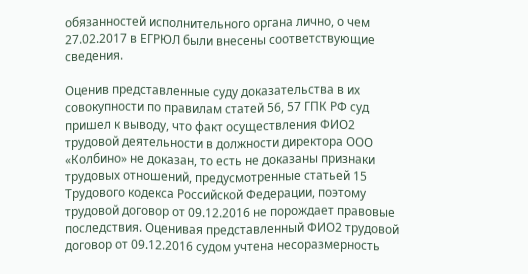обязанностей исполнительного органа лично, о чем 27.02.2017 в ЕГРЮЛ были внесены соответствующие сведения.

Оценив представленные суду доказательства в их совокупности по правилам статей 56, 57 ГПК РФ суд пришел к выводу, что факт осуществления ФИО2 трудовой деятельности в должности директора ООО «Колбино» не доказан, то есть не доказаны признаки трудовых отношений, предусмотренные статьей 15 Трудового кодекса Российской Федерации, поэтому трудовой договор от 09.12.2016 не порождает правовые последствия. Оценивая представленный ФИО2 трудовой договор от 09.12.2016 судом учтена несоразмерность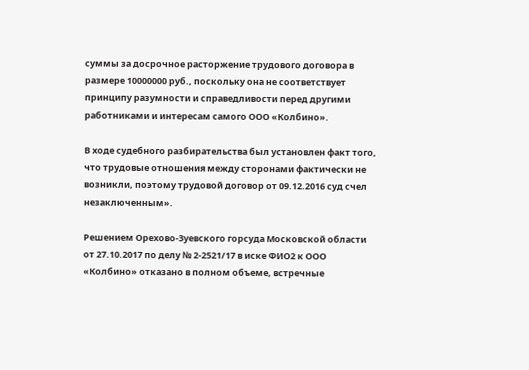суммы за досрочное расторжение трудового договора в размере 10000000 руб., поскольку она не соответствует принципу разумности и справедливости перед другими работниками и интересам самого ООО «Колбино».

В ходе судебного разбирательства был установлен факт того, что трудовые отношения между сторонами фактически не возникли, поэтому трудовой договор от 09.12.2016 суд счел незаключенным».

Решением Орехово-Зуевского горсуда Московской области от 27.10.2017 по делу № 2-2521/17 в иске ФИО2 к ООО «Колбино» отказано в полном объеме, встречные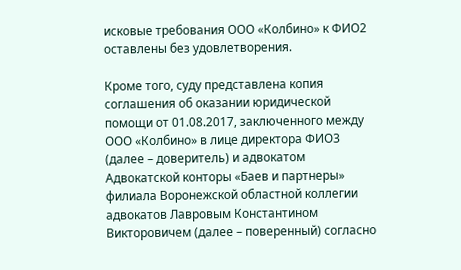исковые требования ООО «Колбино» к ФИО2 оставлены без удовлетворения.

Кроме того, суду представлена копия соглашения об оказании юридической помощи от 01.08.2017, заключенного между ООО «Колбино» в лице директора ФИО3 (далее – доверитель) и адвокатом Адвокатской конторы «Баев и партнеры» филиала Воронежской областной коллегии адвокатов Лавровым Константином Викторовичем (далее – поверенный) согласно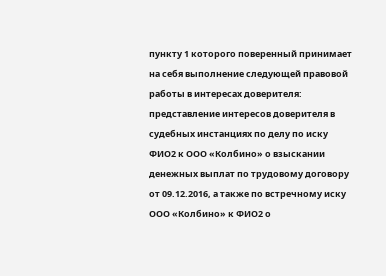пункту 1 которого поверенный принимает на себя выполнение следующей правовой работы в интересах доверителя: представление интересов доверителя в судебных инстанциях по делу по иску ФИО2 к ООО «Колбино» о взыскании денежных выплат по трудовому договору от 09.12.2016, а также по встречному иску ООО «Колбино» к ФИО2 о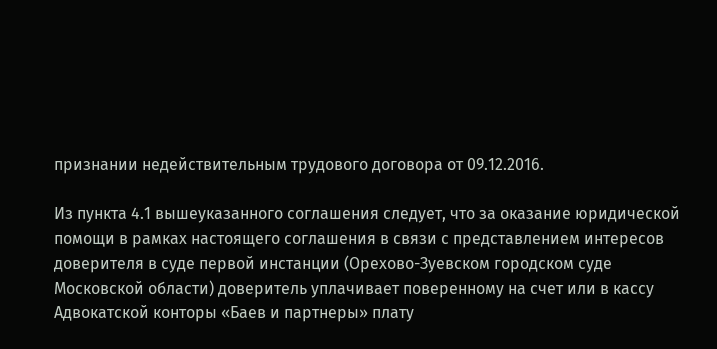признании недействительным трудового договора от 09.12.2016.

Из пункта 4.1 вышеуказанного соглашения следует, что за оказание юридической помощи в рамках настоящего соглашения в связи с представлением интересов доверителя в суде первой инстанции (Орехово-Зуевском городском суде Московской области) доверитель уплачивает поверенному на счет или в кассу Адвокатской конторы «Баев и партнеры» плату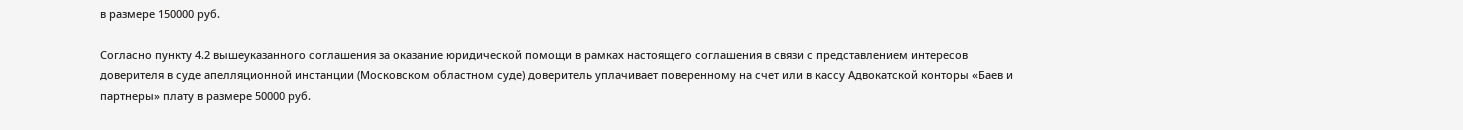в размере 150000 руб.

Согласно пункту 4.2 вышеуказанного соглашения за оказание юридической помощи в рамках настоящего соглашения в связи с представлением интересов доверителя в суде апелляционной инстанции (Московском областном суде) доверитель уплачивает поверенному на счет или в кассу Адвокатской конторы «Баев и партнеры» плату в размере 50000 руб.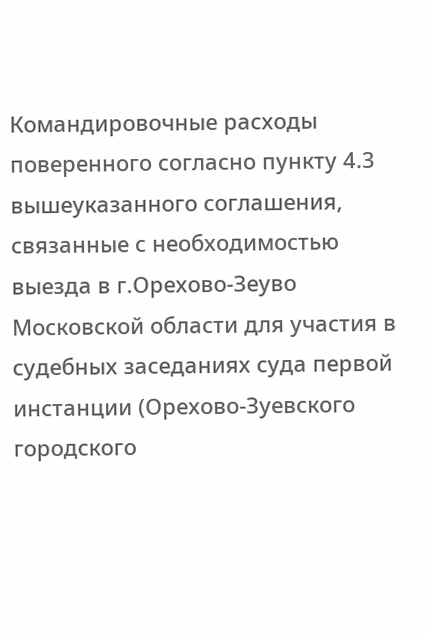Командировочные расходы поверенного согласно пункту 4.3 вышеуказанного соглашения, связанные с необходимостью выезда в г.Орехово-Зеуво Московской области для участия в судебных заседаниях суда первой инстанции (Орехово-Зуевского городского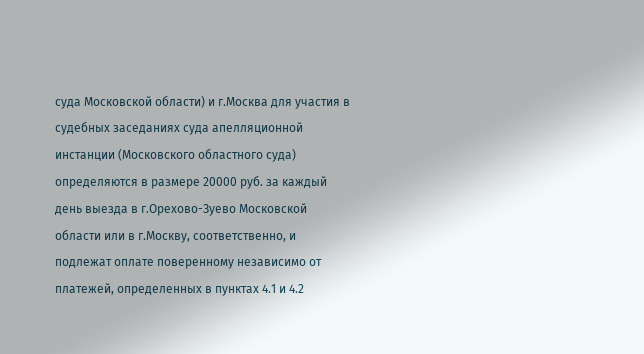суда Московской области) и г.Москва для участия в судебных заседаниях суда апелляционной инстанции (Московского областного суда) определяются в размере 20000 руб. за каждый день выезда в г.Орехово-Зуево Московской области или в г.Москву, соответственно, и подлежат оплате поверенному независимо от платежей, определенных в пунктах 4.1 и 4.2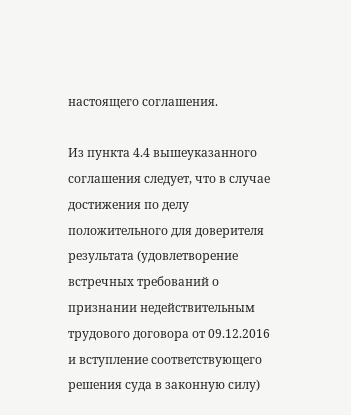настоящего соглашения.

Из пункта 4.4 вышеуказанного соглашения следует, что в случае достижения по делу положительного для доверителя результата (удовлетворение встречных требований о признании недействительным трудового договора от 09.12.2016 и вступление соответствующего решения суда в законную силу)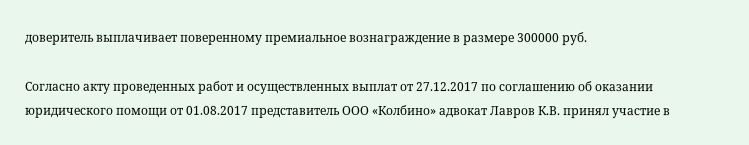доверитель выплачивает поверенному премиальное вознаграждение в размере 300000 руб.

Согласно акту проведенных работ и осуществленных выплат от 27.12.2017 по соглашению об оказании юридического помощи от 01.08.2017 представитель ООО «Колбино» адвокат Лавров К.В. принял участие в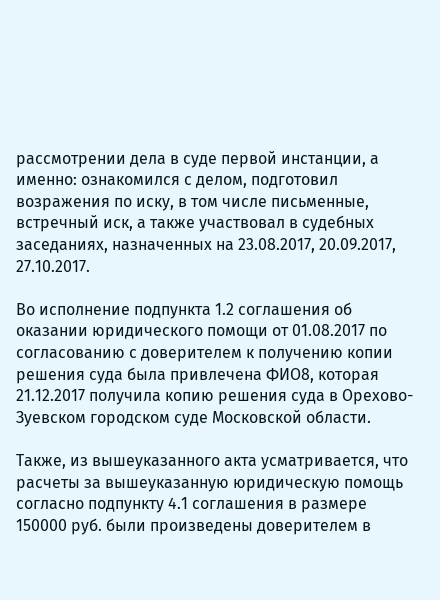рассмотрении дела в суде первой инстанции, а именно: ознакомился с делом, подготовил возражения по иску, в том числе письменные, встречный иск, а также участвовал в судебных заседаниях, назначенных на 23.08.2017, 20.09.2017, 27.10.2017.

Во исполнение подпункта 1.2 соглашения об оказании юридического помощи от 01.08.2017 по согласованию с доверителем к получению копии решения суда была привлечена ФИО8, которая 21.12.2017 получила копию решения суда в Орехово-Зуевском городском суде Московской области.

Также, из вышеуказанного акта усматривается, что расчеты за вышеуказанную юридическую помощь согласно подпункту 4.1 соглашения в размере 150000 руб. были произведены доверителем в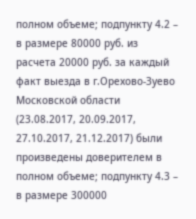полном объеме; подпункту 4.2 – в размере 80000 руб. из расчета 20000 руб. за каждый факт выезда в г.Орехово-Зуево Московской области (23.08.2017, 20.09.2017, 27.10.2017, 21.12.2017) были произведены доверителем в полном объеме; подпункту 4.3 – в размере 300000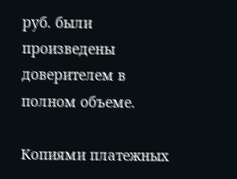руб. были произведены доверителем в полном объеме.

Копиями платежных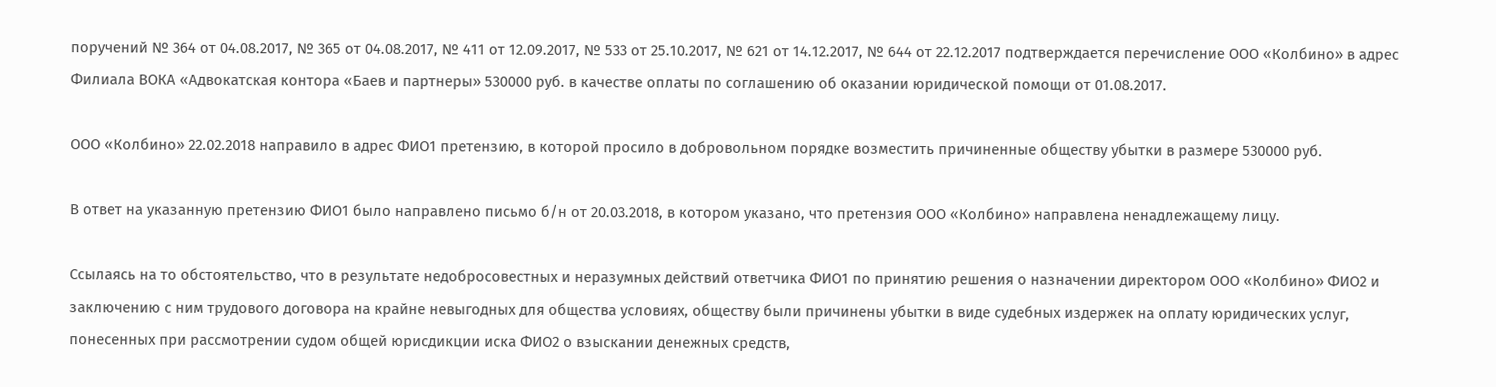поручений № 364 от 04.08.2017, № 365 от 04.08.2017, № 411 от 12.09.2017, № 533 от 25.10.2017, № 621 от 14.12.2017, № 644 от 22.12.2017 подтверждается перечисление ООО «Колбино» в адрес Филиала ВОКА «Адвокатская контора «Баев и партнеры» 530000 руб. в качестве оплаты по соглашению об оказании юридической помощи от 01.08.2017.

ООО «Колбино» 22.02.2018 направило в адрес ФИО1 претензию, в которой просило в добровольном порядке возместить причиненные обществу убытки в размере 530000 руб.

В ответ на указанную претензию ФИО1 было направлено письмо б/н от 20.03.2018, в котором указано, что претензия ООО «Колбино» направлена ненадлежащему лицу.

Ссылаясь на то обстоятельство, что в результате недобросовестных и неразумных действий ответчика ФИО1 по принятию решения о назначении директором ООО «Колбино» ФИО2 и заключению с ним трудового договора на крайне невыгодных для общества условиях, обществу были причинены убытки в виде судебных издержек на оплату юридических услуг, понесенных при рассмотрении судом общей юрисдикции иска ФИО2 о взыскании денежных средств,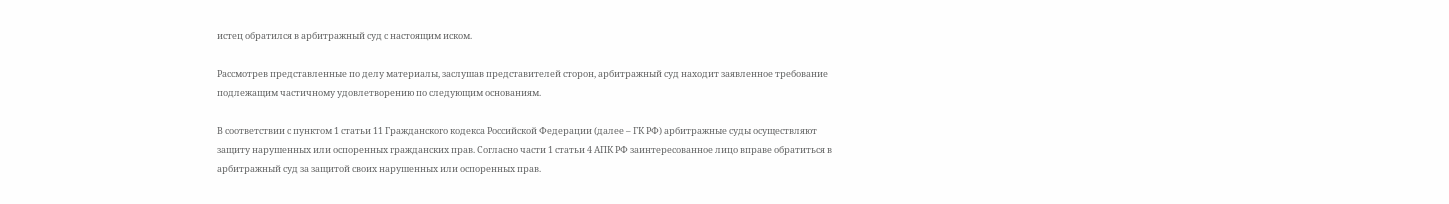истец обратился в арбитражный суд с настоящим иском.

Рассмотрев представленные по делу материалы, заслушав представителей сторон, арбитражный суд находит заявленное требование подлежащим частичному удовлетворению по следующим основаниям.

В соответствии с пунктом 1 статьи 11 Гражданского кодекса Российской Федерации (далее – ГК РФ) арбитражные суды осуществляют защиту нарушенных или оспоренных гражданских прав. Согласно части 1 статьи 4 АПК РФ заинтересованное лицо вправе обратиться в арбитражный суд за защитой своих нарушенных или оспоренных прав.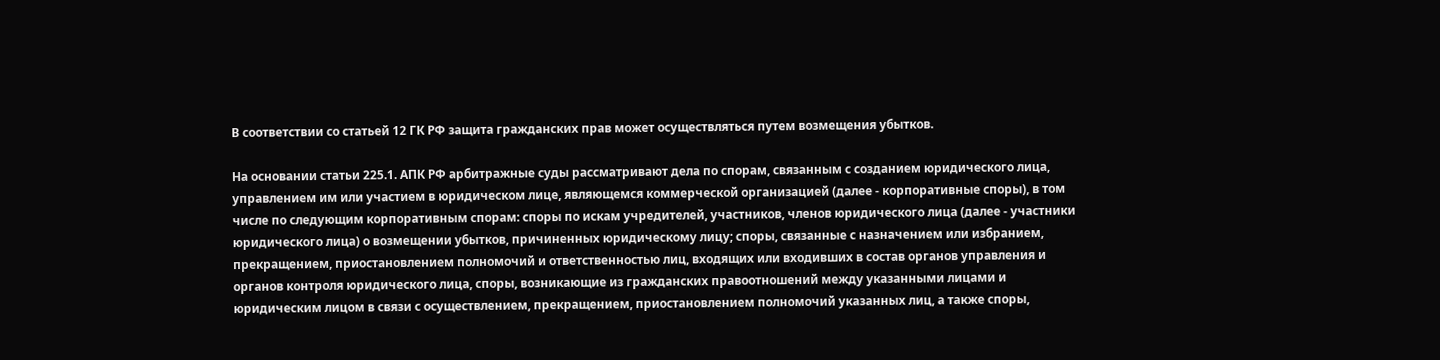В соответствии со статьей 12 ГК РФ защита гражданских прав может осуществляться путем возмещения убытков.

На основании статьи 225.1. АПК РФ арбитражные суды рассматривают дела по спорам, связанным с созданием юридического лица, управлением им или участием в юридическом лице, являющемся коммерческой организацией (далее - корпоративные споры), в том числе по следующим корпоративным спорам: споры по искам учредителей, участников, членов юридического лица (далее - участники юридического лица) о возмещении убытков, причиненных юридическому лицу; споры, связанные с назначением или избранием, прекращением, приостановлением полномочий и ответственностью лиц, входящих или входивших в состав органов управления и органов контроля юридического лица, споры, возникающие из гражданских правоотношений между указанными лицами и юридическим лицом в связи с осуществлением, прекращением, приостановлением полномочий указанных лиц, а также споры,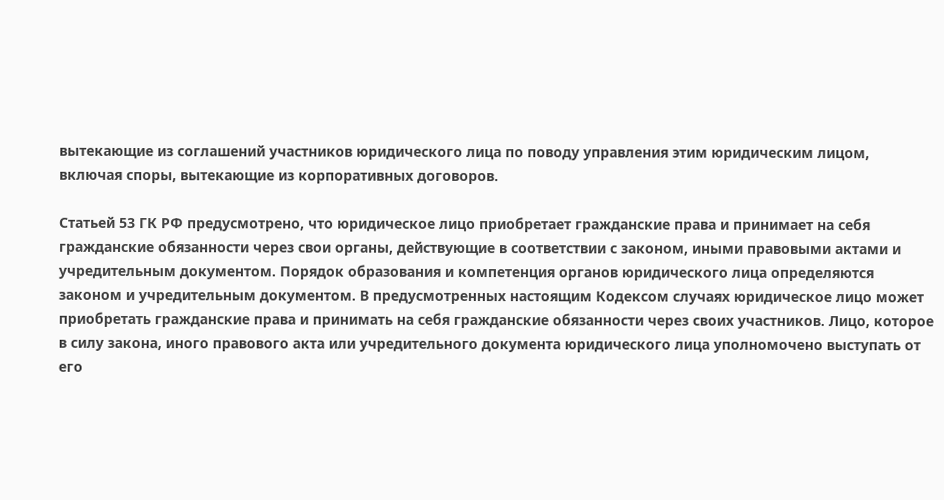вытекающие из соглашений участников юридического лица по поводу управления этим юридическим лицом, включая споры, вытекающие из корпоративных договоров.

Статьей 53 ГК РФ предусмотрено, что юридическое лицо приобретает гражданские права и принимает на себя гражданские обязанности через свои органы, действующие в соответствии с законом, иными правовыми актами и учредительным документом. Порядок образования и компетенция органов юридического лица определяются законом и учредительным документом. В предусмотренных настоящим Кодексом случаях юридическое лицо может приобретать гражданские права и принимать на себя гражданские обязанности через своих участников. Лицо, которое в силу закона, иного правового акта или учредительного документа юридического лица уполномочено выступать от его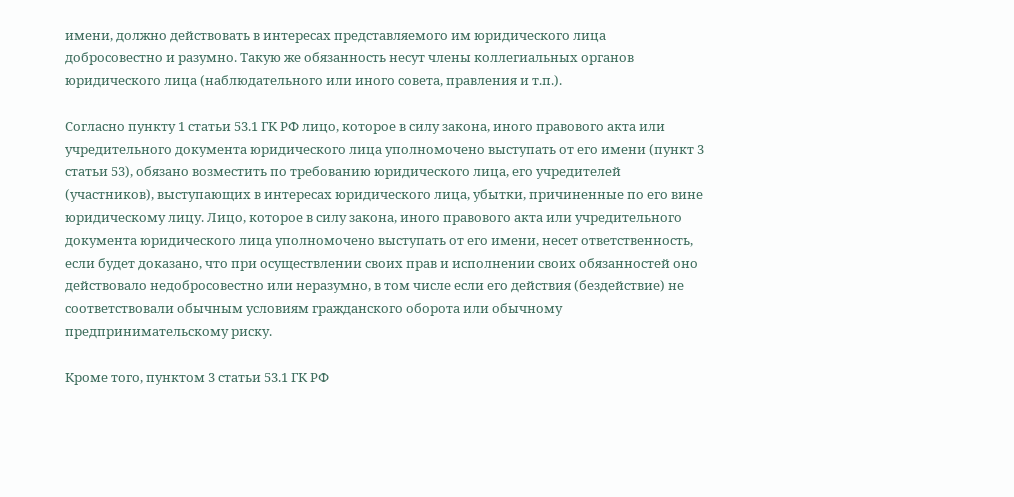имени, должно действовать в интересах представляемого им юридического лица добросовестно и разумно. Такую же обязанность несут члены коллегиальных органов юридического лица (наблюдательного или иного совета, правления и т.п.).

Согласно пункту 1 статьи 53.1 ГК РФ лицо, которое в силу закона, иного правового акта или учредительного документа юридического лица уполномочено выступать от его имени (пункт 3 статьи 53), обязано возместить по требованию юридического лица, его учредителей (участников), выступающих в интересах юридического лица, убытки, причиненные по его вине юридическому лицу. Лицо, которое в силу закона, иного правового акта или учредительного документа юридического лица уполномочено выступать от его имени, несет ответственность, если будет доказано, что при осуществлении своих прав и исполнении своих обязанностей оно действовало недобросовестно или неразумно, в том числе если его действия (бездействие) не соответствовали обычным условиям гражданского оборота или обычному предпринимательскому риску.

Кроме того, пунктом 3 статьи 53.1 ГК РФ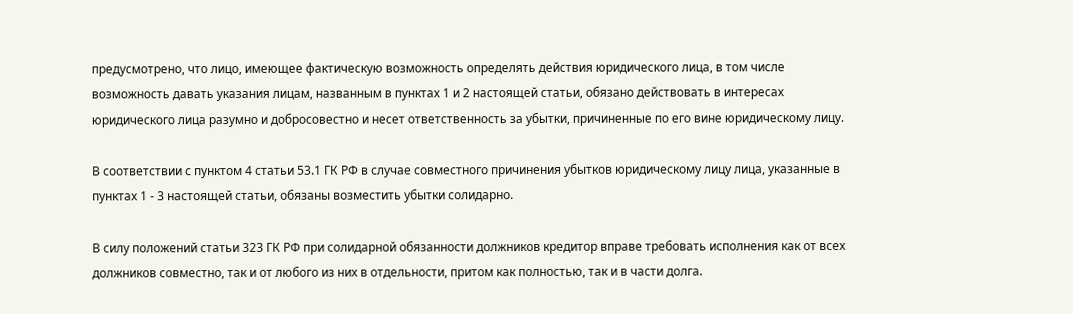предусмотрено, что лицо, имеющее фактическую возможность определять действия юридического лица, в том числе возможность давать указания лицам, названным в пунктах 1 и 2 настоящей статьи, обязано действовать в интересах юридического лица разумно и добросовестно и несет ответственность за убытки, причиненные по его вине юридическому лицу.

В соответствии с пунктом 4 статьи 53.1 ГК РФ в случае совместного причинения убытков юридическому лицу лица, указанные в пунктах 1 - 3 настоящей статьи, обязаны возместить убытки солидарно.

В силу положений статьи 323 ГК РФ при солидарной обязанности должников кредитор вправе требовать исполнения как от всех должников совместно, так и от любого из них в отдельности, притом как полностью, так и в части долга.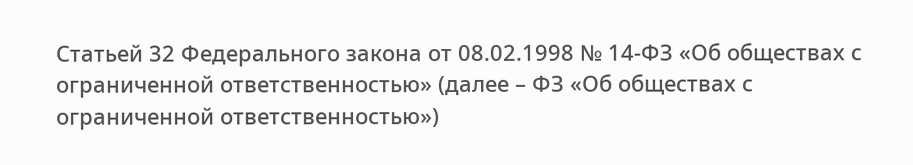Статьей 32 Федерального закона от 08.02.1998 № 14-ФЗ «Об обществах с ограниченной ответственностью» (далее – ФЗ «Об обществах с ограниченной ответственностью»)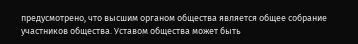предусмотрено, что высшим органом общества является общее собрание участников общества. Уставом общества может быть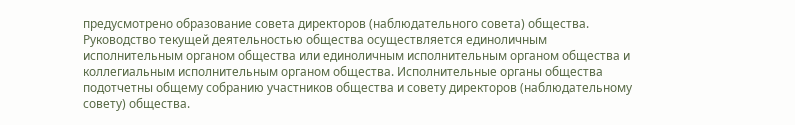предусмотрено образование совета директоров (наблюдательного совета) общества. Руководство текущей деятельностью общества осуществляется единоличным исполнительным органом общества или единоличным исполнительным органом общества и коллегиальным исполнительным органом общества. Исполнительные органы общества подотчетны общему собранию участников общества и совету директоров (наблюдательному совету) общества.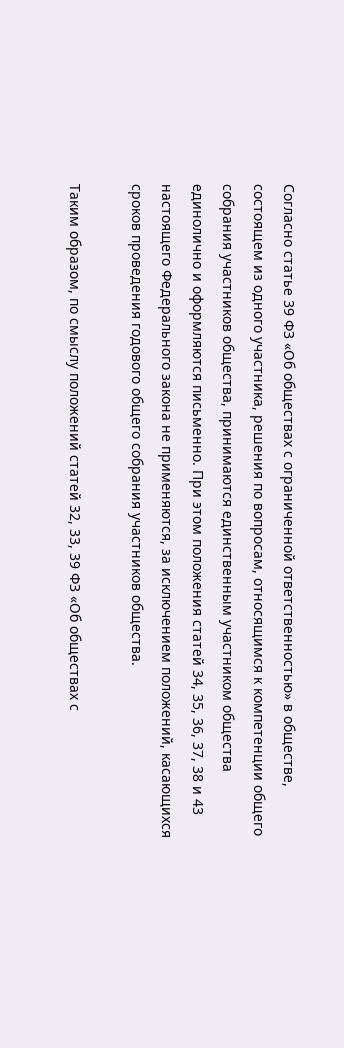Согласно статье 39 ФЗ «Об обществах с ограниченной ответственностью» в обществе, состоящем из одного участника, решения по вопросам, относящимся к компетенции общего собрания участников общества, принимаются единственным участником общества единолично и оформляются письменно. При этом положения статей 34, 35, 36, 37, 38 и 43 настоящего Федерального закона не применяются, за исключением положений, касающихся сроков проведения годового общего собрания участников общества.

Таким образом, по смыслу положений статей 32, 33, 39 ФЗ «Об обществах с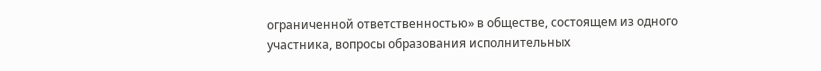ограниченной ответственностью» в обществе, состоящем из одного участника, вопросы образования исполнительных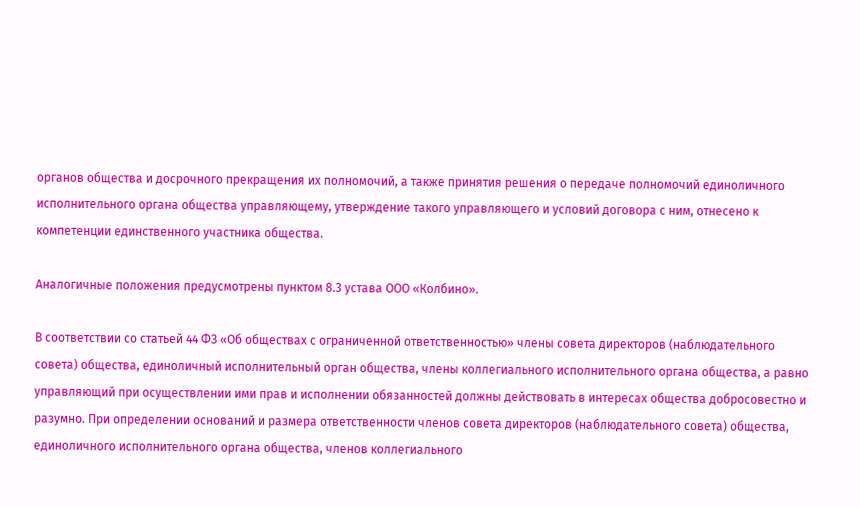органов общества и досрочного прекращения их полномочий, а также принятия решения о передаче полномочий единоличного исполнительного органа общества управляющему, утверждение такого управляющего и условий договора с ним, отнесено к компетенции единственного участника общества.

Аналогичные положения предусмотрены пунктом 8.3 устава ООО «Колбино».

В соответствии со статьей 44 ФЗ «Об обществах с ограниченной ответственностью» члены совета директоров (наблюдательного совета) общества, единоличный исполнительный орган общества, члены коллегиального исполнительного органа общества, а равно управляющий при осуществлении ими прав и исполнении обязанностей должны действовать в интересах общества добросовестно и разумно. При определении оснований и размера ответственности членов совета директоров (наблюдательного совета) общества, единоличного исполнительного органа общества, членов коллегиального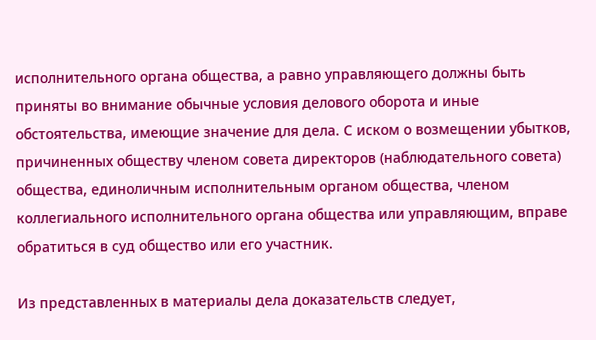исполнительного органа общества, а равно управляющего должны быть приняты во внимание обычные условия делового оборота и иные обстоятельства, имеющие значение для дела. С иском о возмещении убытков, причиненных обществу членом совета директоров (наблюдательного совета) общества, единоличным исполнительным органом общества, членом коллегиального исполнительного органа общества или управляющим, вправе обратиться в суд общество или его участник.

Из представленных в материалы дела доказательств следует,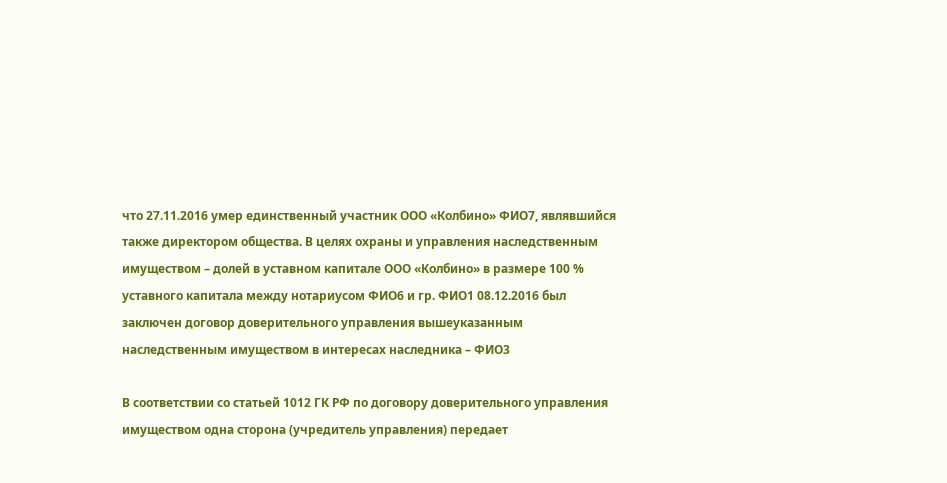что 27.11.2016 умер единственный участник ООО «Колбино» ФИО7, являвшийся также директором общества. В целях охраны и управления наследственным имуществом – долей в уставном капитале ООО «Колбино» в размере 100 % уставного капитала между нотариусом ФИО6 и гр. ФИО1 08.12.2016 был заключен договор доверительного управления вышеуказанным наследственным имуществом в интересах наследника – ФИО3

В соответствии со статьей 1012 ГК РФ по договору доверительного управления имуществом одна сторона (учредитель управления) передает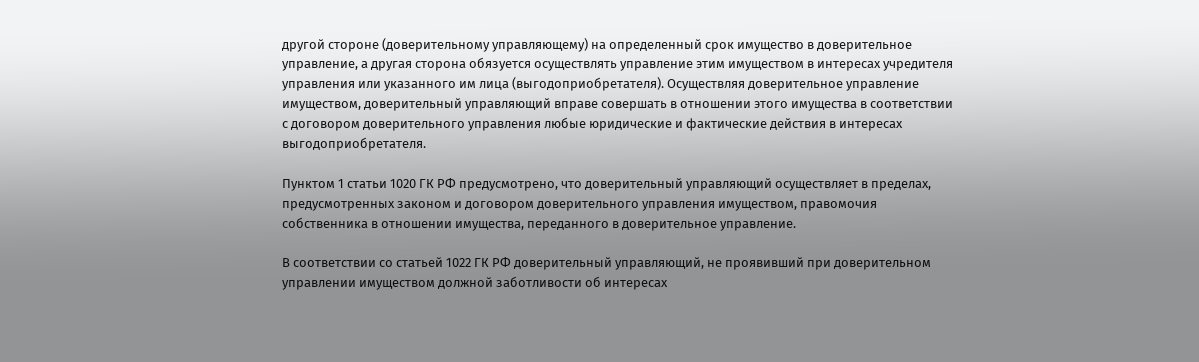другой стороне (доверительному управляющему) на определенный срок имущество в доверительное управление, а другая сторона обязуется осуществлять управление этим имуществом в интересах учредителя управления или указанного им лица (выгодоприобретателя). Осуществляя доверительное управление имуществом, доверительный управляющий вправе совершать в отношении этого имущества в соответствии с договором доверительного управления любые юридические и фактические действия в интересах выгодоприобретателя.

Пунктом 1 статьи 1020 ГК РФ предусмотрено, что доверительный управляющий осуществляет в пределах, предусмотренных законом и договором доверительного управления имуществом, правомочия собственника в отношении имущества, переданного в доверительное управление.

В соответствии со статьей 1022 ГК РФ доверительный управляющий, не проявивший при доверительном управлении имуществом должной заботливости об интересах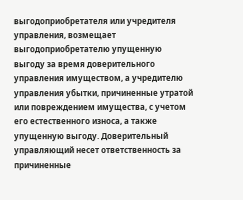выгодоприобретателя или учредителя управления, возмещает выгодоприобретателю упущенную выгоду за время доверительного управления имуществом, а учредителю управления убытки, причиненные утратой или повреждением имущества, с учетом его естественного износа, а также упущенную выгоду. Доверительный управляющий несет ответственность за причиненные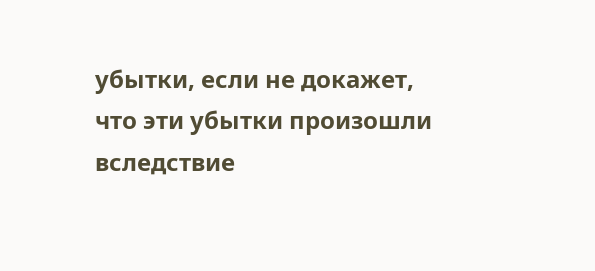убытки, если не докажет, что эти убытки произошли вследствие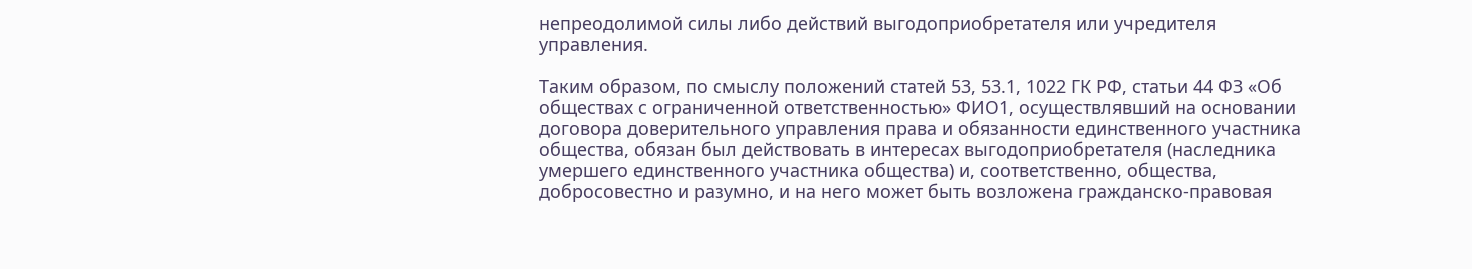непреодолимой силы либо действий выгодоприобретателя или учредителя управления.

Таким образом, по смыслу положений статей 53, 53.1, 1022 ГК РФ, статьи 44 ФЗ «Об обществах с ограниченной ответственностью» ФИО1, осуществлявший на основании договора доверительного управления права и обязанности единственного участника общества, обязан был действовать в интересах выгодоприобретателя (наследника умершего единственного участника общества) и, соответственно, общества, добросовестно и разумно, и на него может быть возложена гражданско-правовая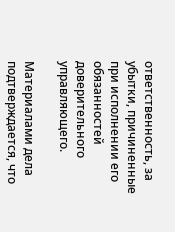ответственность, за убытки, причиненные при исполнении его обязанностей доверительного управляющего.

Материалами дела подтверждается, что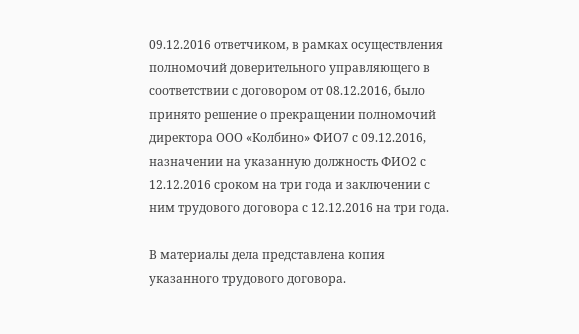09.12.2016 ответчиком, в рамках осуществления полномочий доверительного управляющего в соответствии с договором от 08.12.2016, было принято решение о прекращении полномочий директора ООО «Колбино» ФИО7 с 09.12.2016, назначении на указанную должность ФИО2 с 12.12.2016 сроком на три года и заключении с ним трудового договора с 12.12.2016 на три года.

В материалы дела представлена копия указанного трудового договора.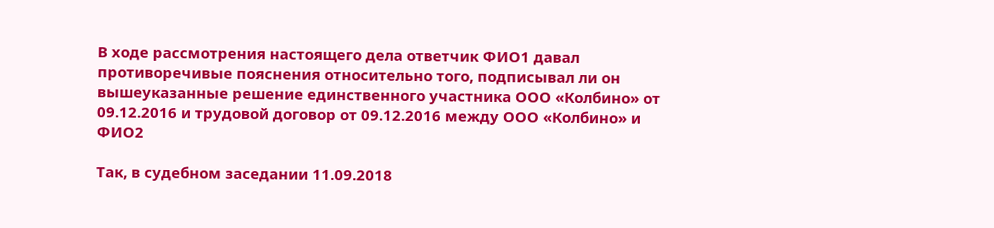В ходе рассмотрения настоящего дела ответчик ФИО1 давал противоречивые пояснения относительно того, подписывал ли он вышеуказанные решение единственного участника ООО «Колбино» от 09.12.2016 и трудовой договор от 09.12.2016 между ООО «Колбино» и ФИО2

Так, в судебном заседании 11.09.2018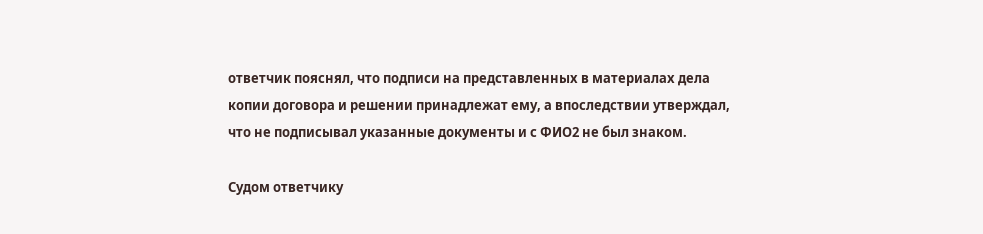ответчик пояснял, что подписи на представленных в материалах дела копии договора и решении принадлежат ему, а впоследствии утверждал, что не подписывал указанные документы и с ФИО2 не был знаком.

Судом ответчику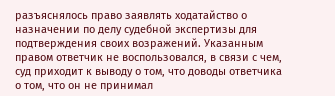разъяснялось право заявлять ходатайство о назначении по делу судебной экспертизы для подтверждения своих возражений. Указанным правом ответчик не воспользовался, в связи с чем, суд приходит к выводу о том, что доводы ответчика о том, что он не принимал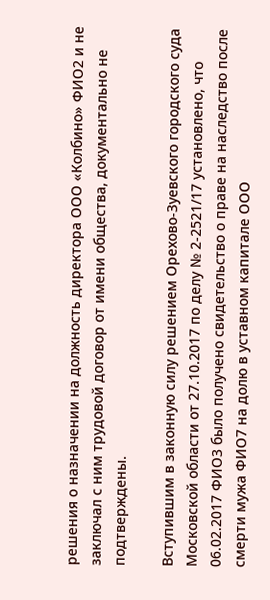решения о назначении на должность директора ООО «Колбино» ФИО2 и не заключал с ним трудовой договор от имени общества, документально не подтверждены.

Вступившим в законную силу решением Орехово-Зуевского городского суда Московской области от 27.10.2017 по делу № 2-2521/17 установлено, что 06.02.2017 ФИО3 было получено свидетельство о праве на наследство после смерти мужа ФИО7 на долю в уставном капитале ООО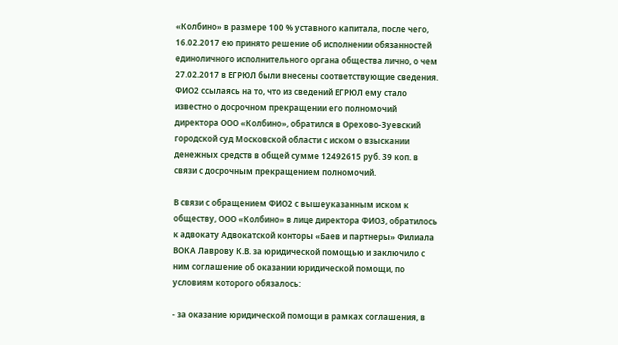«Колбино» в размере 100 % уставного капитала, после чего, 16.02.2017 ею принято решение об исполнении обязанностей единоличного исполнительного органа общества лично, о чем 27.02.2017 в ЕГРЮЛ были внесены соответствующие сведения. ФИО2 ссылаясь на то, что из сведений ЕГРЮЛ ему стало известно о досрочном прекращении его полномочий директора ООО «Колбино», обратился в Орехово-Зуевский городской суд Московской области с иском о взыскании денежных средств в общей сумме 12492615 руб. 39 коп. в связи с досрочным прекращением полномочий.

В связи с обращением ФИО2 с вышеуказанным иском к обществу, ООО «Колбино» в лице директора ФИО3, обратилось к адвокату Адвокатской конторы «Баев и партнеры» Филиала ВОКА Лаврову К.В. за юридической помощью и заключило с ним соглашение об оказании юридической помощи, по условиям которого обязалось:

- за оказание юридической помощи в рамках соглашения, в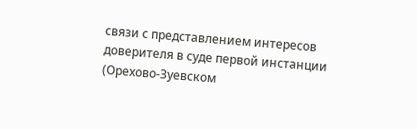связи с представлением интересов доверителя в суде первой инстанции (Орехово-Зуевском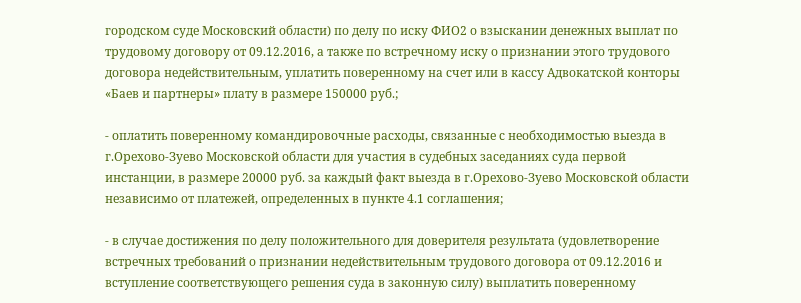городском суде Московский области) по делу по иску ФИО2 о взыскании денежных выплат по трудовому договору от 09.12.2016, а также по встречному иску о признании этого трудового договора недействительным, уплатить поверенному на счет или в кассу Адвокатской конторы «Баев и партнеры» плату в размере 150000 руб.;

- оплатить поверенному командировочные расходы, связанные с необходимостью выезда в г.Орехово-Зуево Московской области для участия в судебных заседаниях суда первой инстанции, в размере 20000 руб. за каждый факт выезда в г.Орехово-Зуево Московской области независимо от платежей, определенных в пункте 4.1 соглашения;

- в случае достижения по делу положительного для доверителя результата (удовлетворение встречных требований о признании недействительным трудового договора от 09.12.2016 и вступление соответствующего решения суда в законную силу) выплатить поверенному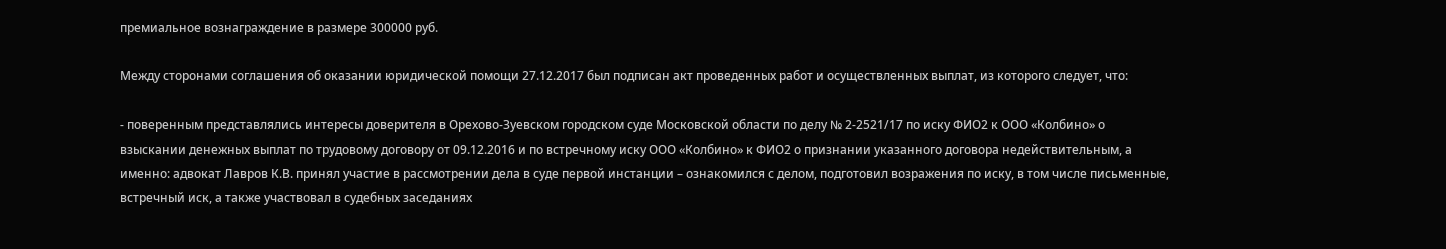премиальное вознаграждение в размере 300000 руб.

Между сторонами соглашения об оказании юридической помощи 27.12.2017 был подписан акт проведенных работ и осуществленных выплат, из которого следует, что:

- поверенным представлялись интересы доверителя в Орехово-Зуевском городском суде Московской области по делу № 2-2521/17 по иску ФИО2 к ООО «Колбино» о взыскании денежных выплат по трудовому договору от 09.12.2016 и по встречному иску ООО «Колбино» к ФИО2 о признании указанного договора недействительным, а именно: адвокат Лавров К.В. принял участие в рассмотрении дела в суде первой инстанции – ознакомился с делом, подготовил возражения по иску, в том числе письменные, встречный иск, а также участвовал в судебных заседаниях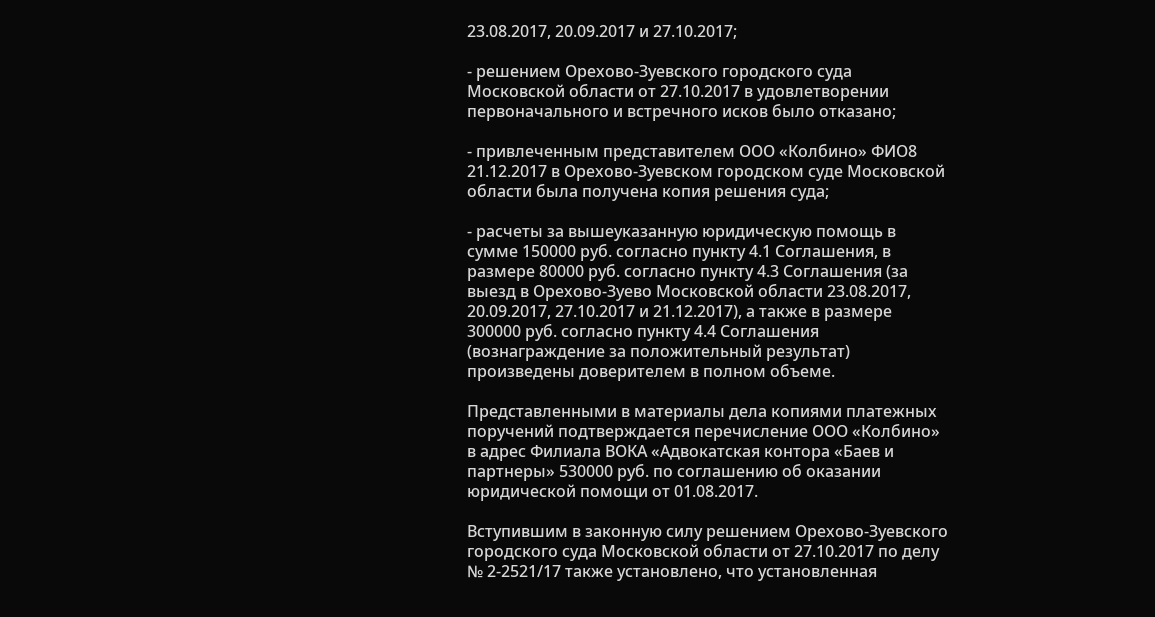23.08.2017, 20.09.2017 и 27.10.2017;

- решением Орехово-Зуевского городского суда Московской области от 27.10.2017 в удовлетворении первоначального и встречного исков было отказано;

- привлеченным представителем ООО «Колбино» ФИО8 21.12.2017 в Орехово-Зуевском городском суде Московской области была получена копия решения суда;

- расчеты за вышеуказанную юридическую помощь в сумме 150000 руб. согласно пункту 4.1 Соглашения, в размере 80000 руб. согласно пункту 4.3 Соглашения (за выезд в Орехово-Зуево Московской области 23.08.2017, 20.09.2017, 27.10.2017 и 21.12.2017), а также в размере 300000 руб. согласно пункту 4.4 Соглашения (вознаграждение за положительный результат) произведены доверителем в полном объеме.

Представленными в материалы дела копиями платежных поручений подтверждается перечисление ООО «Колбино» в адрес Филиала ВОКА «Адвокатская контора «Баев и партнеры» 530000 руб. по соглашению об оказании юридической помощи от 01.08.2017.

Вступившим в законную силу решением Орехово-Зуевского городского суда Московской области от 27.10.2017 по делу № 2-2521/17 также установлено, что установленная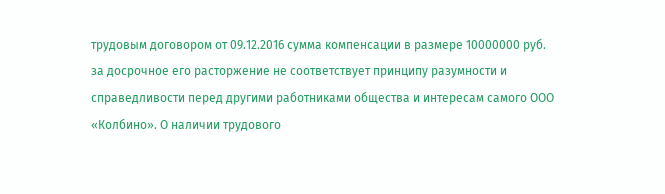трудовым договором от 09.12.2016 сумма компенсации в размере 10000000 руб. за досрочное его расторжение не соответствует принципу разумности и справедливости перед другими работниками общества и интересам самого ООО «Колбино». О наличии трудового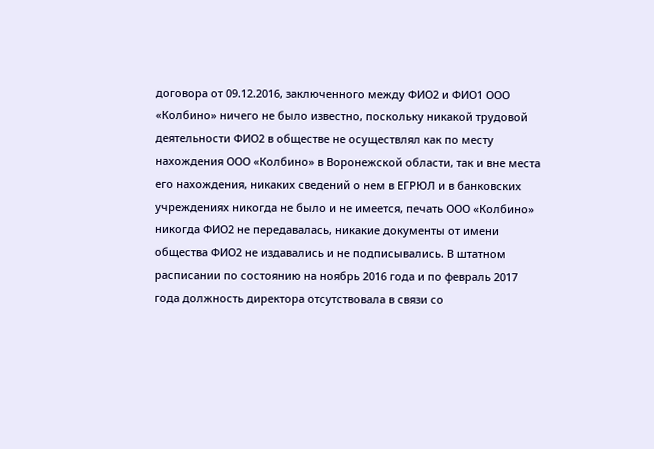договора от 09.12.2016, заключенного между ФИО2 и ФИО1 ООО «Колбино» ничего не было известно, поскольку никакой трудовой деятельности ФИО2 в обществе не осуществлял как по месту нахождения ООО «Колбино» в Воронежской области, так и вне места его нахождения, никаких сведений о нем в ЕГРЮЛ и в банковских учреждениях никогда не было и не имеется, печать ООО «Колбино» никогда ФИО2 не передавалась, никакие документы от имени общества ФИО2 не издавались и не подписывались. В штатном расписании по состоянию на ноябрь 2016 года и по февраль 2017 года должность директора отсутствовала в связи со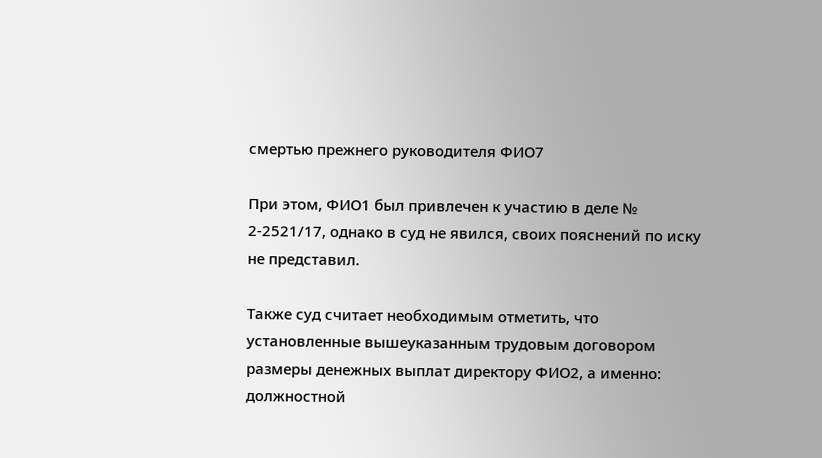смертью прежнего руководителя ФИО7

При этом, ФИО1 был привлечен к участию в деле № 2-2521/17, однако в суд не явился, своих пояснений по иску не представил.

Также суд считает необходимым отметить, что установленные вышеуказанным трудовым договором размеры денежных выплат директору ФИО2, а именно: должностной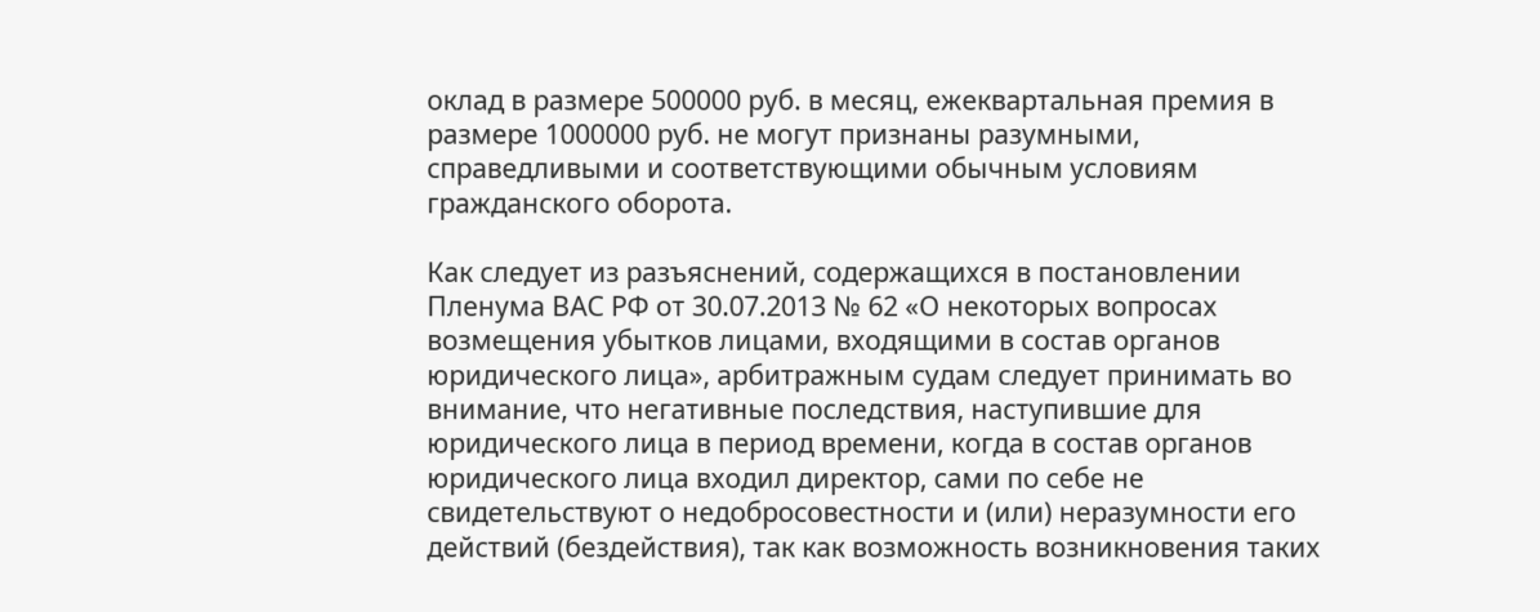оклад в размере 500000 руб. в месяц, ежеквартальная премия в размере 1000000 руб. не могут признаны разумными, справедливыми и соответствующими обычным условиям гражданского оборота.

Как следует из разъяснений, содержащихся в постановлении Пленума ВАС РФ от 30.07.2013 № 62 «О некоторых вопросах возмещения убытков лицами, входящими в состав органов юридического лица», арбитражным судам следует принимать во внимание, что негативные последствия, наступившие для юридического лица в период времени, когда в состав органов юридического лица входил директор, сами по себе не свидетельствуют о недобросовестности и (или) неразумности его действий (бездействия), так как возможность возникновения таких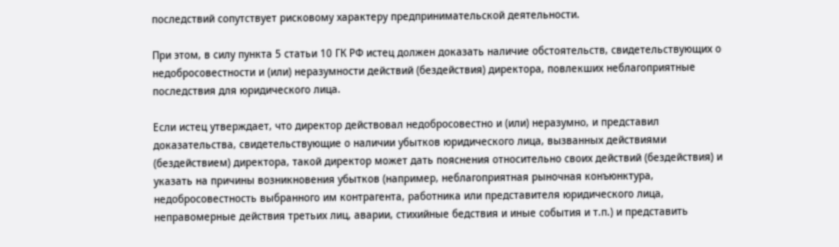последствий сопутствует рисковому характеру предпринимательской деятельности.

При этом, в силу пункта 5 статьи 10 ГК РФ истец должен доказать наличие обстоятельств, свидетельствующих о недобросовестности и (или) неразумности действий (бездействия) директора, повлекших неблагоприятные последствия для юридического лица.

Если истец утверждает, что директор действовал недобросовестно и (или) неразумно, и представил доказательства, свидетельствующие о наличии убытков юридического лица, вызванных действиями (бездействием) директора, такой директор может дать пояснения относительно своих действий (бездействия) и указать на причины возникновения убытков (например, неблагоприятная рыночная конъюнктура, недобросовестность выбранного им контрагента, работника или представителя юридического лица, неправомерные действия третьих лиц, аварии, стихийные бедствия и иные события и т.п.) и представить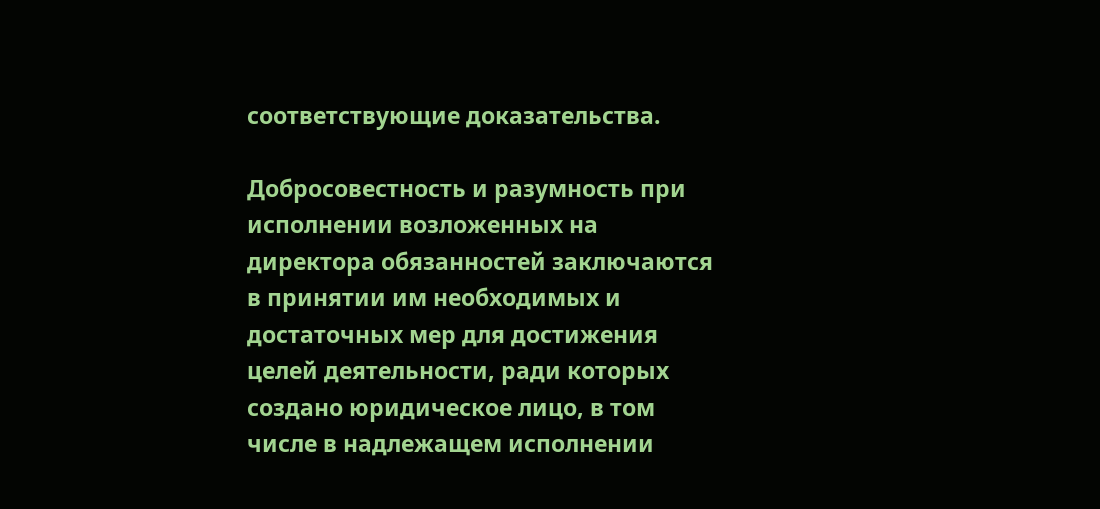соответствующие доказательства.

Добросовестность и разумность при исполнении возложенных на директора обязанностей заключаются в принятии им необходимых и достаточных мер для достижения целей деятельности, ради которых создано юридическое лицо, в том числе в надлежащем исполнении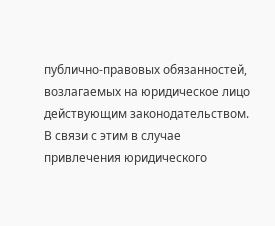публично-правовых обязанностей, возлагаемых на юридическое лицо действующим законодательством. В связи с этим в случае привлечения юридического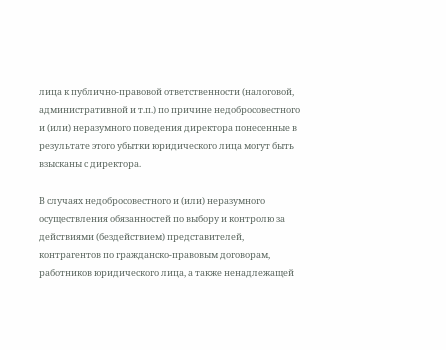лица к публично-правовой ответственности (налоговой, административной и т.п.) по причине недобросовестного и (или) неразумного поведения директора понесенные в результате этого убытки юридического лица могут быть взысканы с директора.

В случаях недобросовестного и (или) неразумного осуществления обязанностей по выбору и контролю за действиями (бездействием) представителей, контрагентов по гражданско-правовым договорам, работников юридического лица, а также ненадлежащей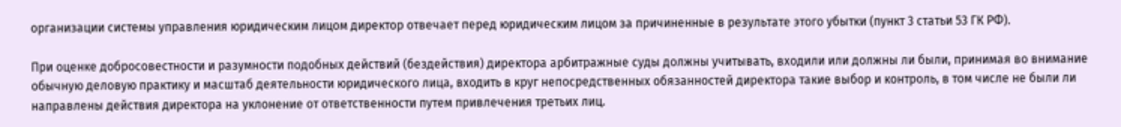организации системы управления юридическим лицом директор отвечает перед юридическим лицом за причиненные в результате этого убытки (пункт 3 статьи 53 ГК РФ).

При оценке добросовестности и разумности подобных действий (бездействия) директора арбитражные суды должны учитывать, входили или должны ли были, принимая во внимание обычную деловую практику и масштаб деятельности юридического лица, входить в круг непосредственных обязанностей директора такие выбор и контроль, в том числе не были ли направлены действия директора на уклонение от ответственности путем привлечения третьих лиц.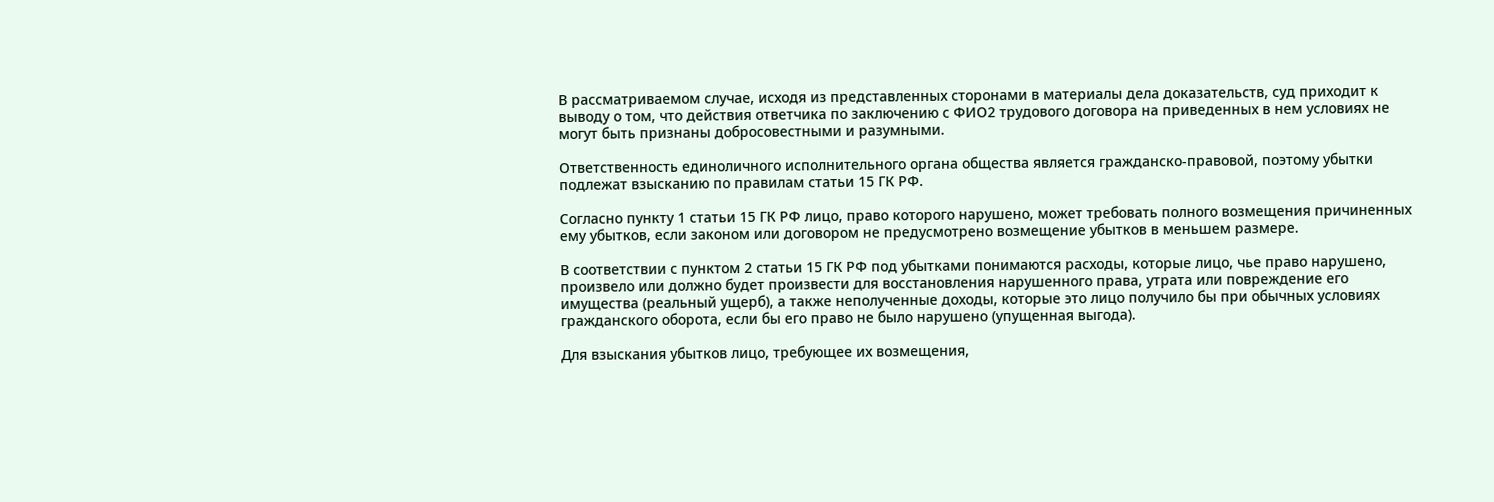В рассматриваемом случае, исходя из представленных сторонами в материалы дела доказательств, суд приходит к выводу о том, что действия ответчика по заключению с ФИО2 трудового договора на приведенных в нем условиях не могут быть признаны добросовестными и разумными.

Ответственность единоличного исполнительного органа общества является гражданско-правовой, поэтому убытки подлежат взысканию по правилам статьи 15 ГК РФ.

Согласно пункту 1 статьи 15 ГК РФ лицо, право которого нарушено, может требовать полного возмещения причиненных ему убытков, если законом или договором не предусмотрено возмещение убытков в меньшем размере.

В соответствии с пунктом 2 статьи 15 ГК РФ под убытками понимаются расходы, которые лицо, чье право нарушено, произвело или должно будет произвести для восстановления нарушенного права, утрата или повреждение его имущества (реальный ущерб), а также неполученные доходы, которые это лицо получило бы при обычных условиях гражданского оборота, если бы его право не было нарушено (упущенная выгода).

Для взыскания убытков лицо, требующее их возмещения,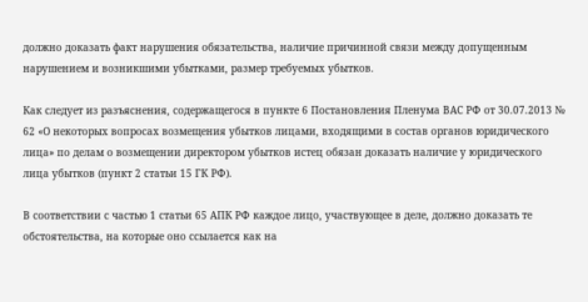должно доказать факт нарушения обязательства, наличие причинной связи между допущенным нарушением и возникшими убытками, размер требуемых убытков.

Как следует из разъяснения, содержащегося в пункте 6 Постановления Пленума ВАС РФ от 30.07.2013 № 62 «О некоторых вопросах возмещения убытков лицами, входящими в состав органов юридического лица» по делам о возмещении директором убытков истец обязан доказать наличие у юридического лица убытков (пункт 2 статьи 15 ГК РФ).

В соответствии с частью 1 статьи 65 АПК РФ каждое лицо, участвующее в деле, должно доказать те обстоятельства, на которые оно ссылается как на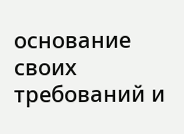основание своих требований и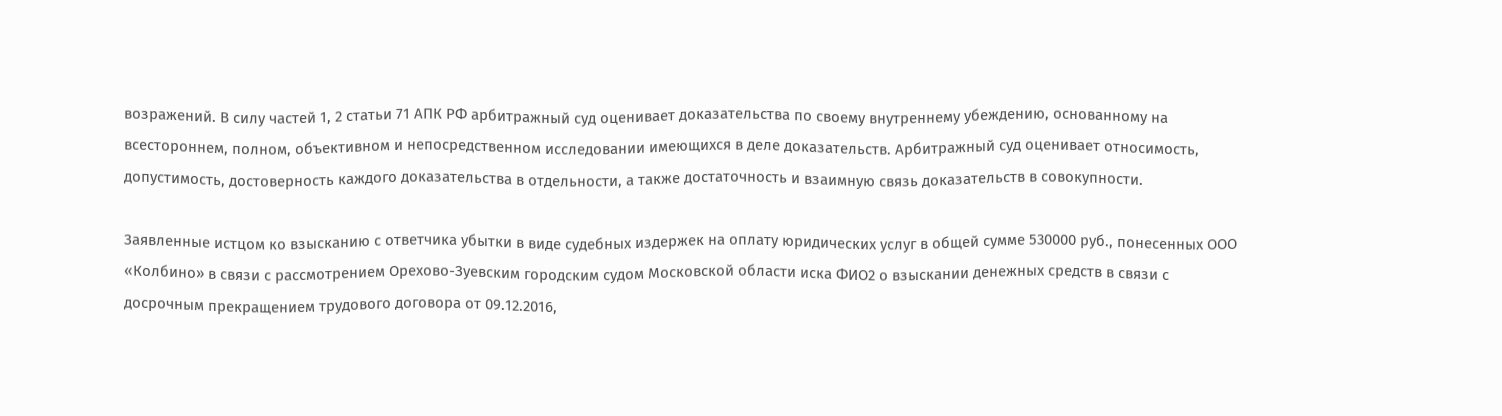возражений. В силу частей 1, 2 статьи 71 АПК РФ арбитражный суд оценивает доказательства по своему внутреннему убеждению, основанному на всестороннем, полном, объективном и непосредственном исследовании имеющихся в деле доказательств. Арбитражный суд оценивает относимость, допустимость, достоверность каждого доказательства в отдельности, а также достаточность и взаимную связь доказательств в совокупности.

Заявленные истцом ко взысканию с ответчика убытки в виде судебных издержек на оплату юридических услуг в общей сумме 530000 руб., понесенных ООО «Колбино» в связи с рассмотрением Орехово-Зуевским городским судом Московской области иска ФИО2 о взыскании денежных средств в связи с досрочным прекращением трудового договора от 09.12.2016,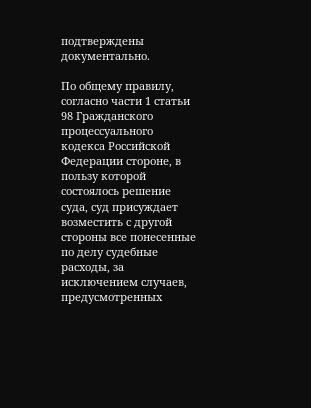подтверждены документально.

По общему правилу, согласно части 1 статьи 98 Гражданского процессуального кодекса Российской Федерации стороне, в пользу которой состоялось решение суда, суд присуждает возместить с другой стороны все понесенные по делу судебные расходы, за исключением случаев, предусмотренных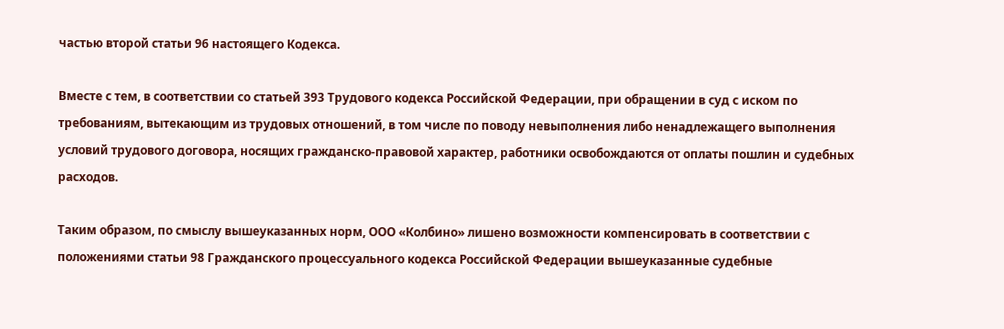частью второй статьи 96 настоящего Кодекса.

Вместе с тем, в соответствии со статьей 393 Трудового кодекса Российской Федерации, при обращении в суд с иском по требованиям, вытекающим из трудовых отношений, в том числе по поводу невыполнения либо ненадлежащего выполнения условий трудового договора, носящих гражданско-правовой характер, работники освобождаются от оплаты пошлин и судебных расходов.

Таким образом, по смыслу вышеуказанных норм, ООО «Колбино» лишено возможности компенсировать в соответствии с положениями статьи 98 Гражданского процессуального кодекса Российской Федерации вышеуказанные судебные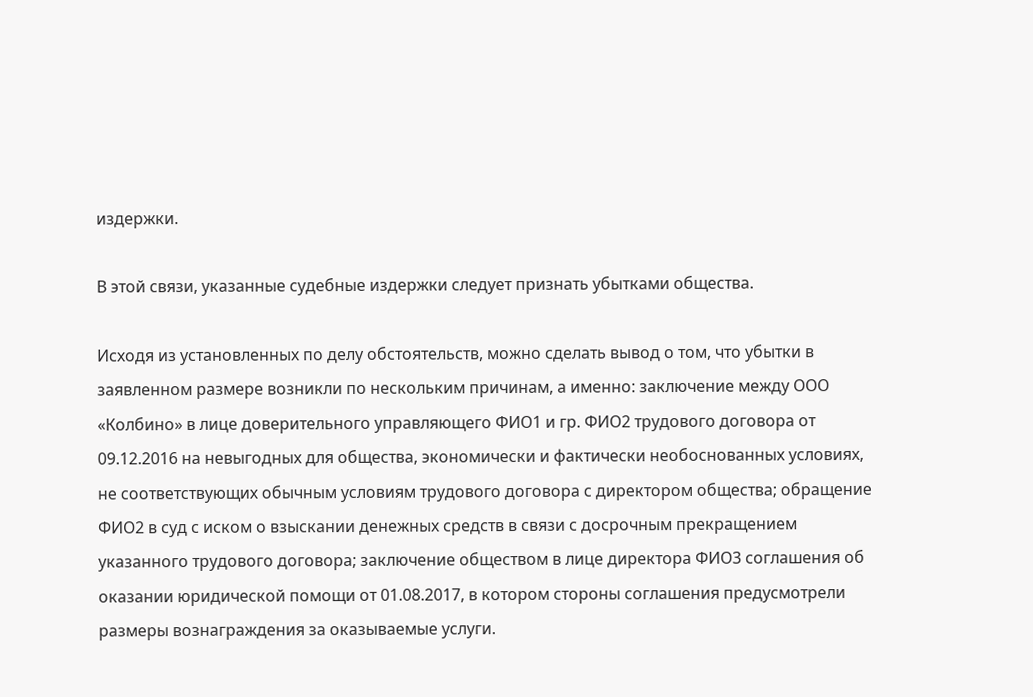издержки.

В этой связи, указанные судебные издержки следует признать убытками общества.

Исходя из установленных по делу обстоятельств, можно сделать вывод о том, что убытки в заявленном размере возникли по нескольким причинам, а именно: заключение между ООО «Колбино» в лице доверительного управляющего ФИО1 и гр. ФИО2 трудового договора от 09.12.2016 на невыгодных для общества, экономически и фактически необоснованных условиях, не соответствующих обычным условиям трудового договора с директором общества; обращение ФИО2 в суд с иском о взыскании денежных средств в связи с досрочным прекращением указанного трудового договора; заключение обществом в лице директора ФИО3 соглашения об оказании юридической помощи от 01.08.2017, в котором стороны соглашения предусмотрели размеры вознаграждения за оказываемые услуги.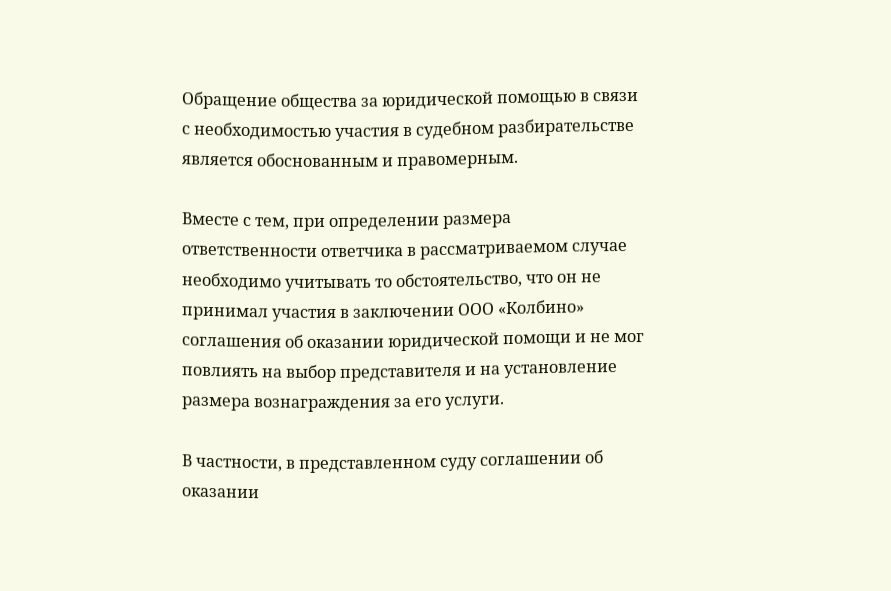Обращение общества за юридической помощью в связи с необходимостью участия в судебном разбирательстве является обоснованным и правомерным.

Вместе с тем, при определении размера ответственности ответчика в рассматриваемом случае необходимо учитывать то обстоятельство, что он не принимал участия в заключении ООО «Колбино» соглашения об оказании юридической помощи и не мог повлиять на выбор представителя и на установление размера вознаграждения за его услуги.

В частности, в представленном суду соглашении об оказании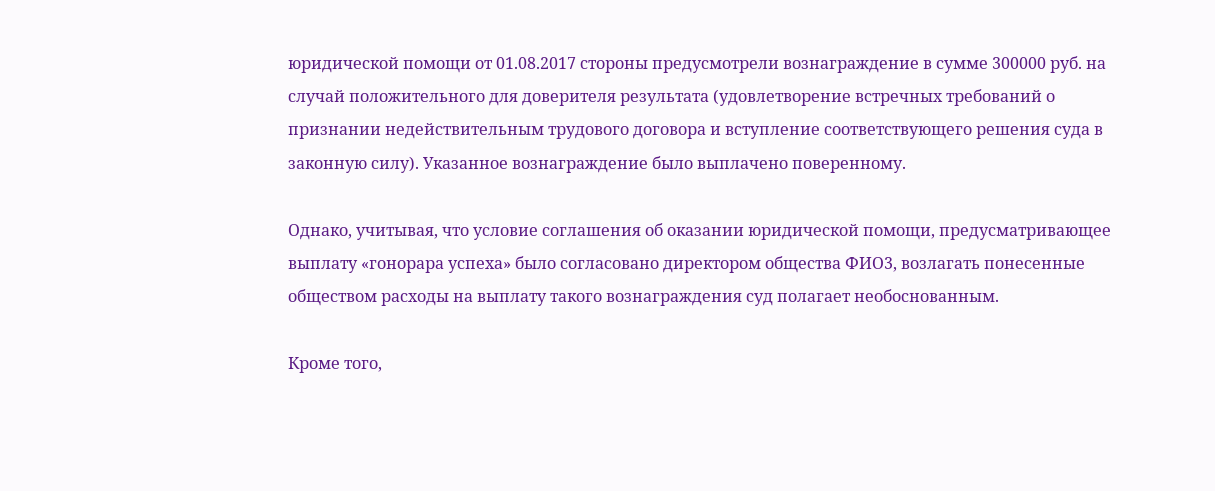юридической помощи от 01.08.2017 стороны предусмотрели вознаграждение в сумме 300000 руб. на случай положительного для доверителя результата (удовлетворение встречных требований о признании недействительным трудового договора и вступление соответствующего решения суда в законную силу). Указанное вознаграждение было выплачено поверенному.

Однако, учитывая, что условие соглашения об оказании юридической помощи, предусматривающее выплату «гонорара успеха» было согласовано директором общества ФИО3, возлагать понесенные обществом расходы на выплату такого вознаграждения суд полагает необоснованным.

Кроме того,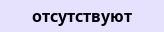отсутствуют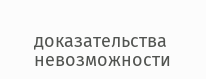доказательства невозможности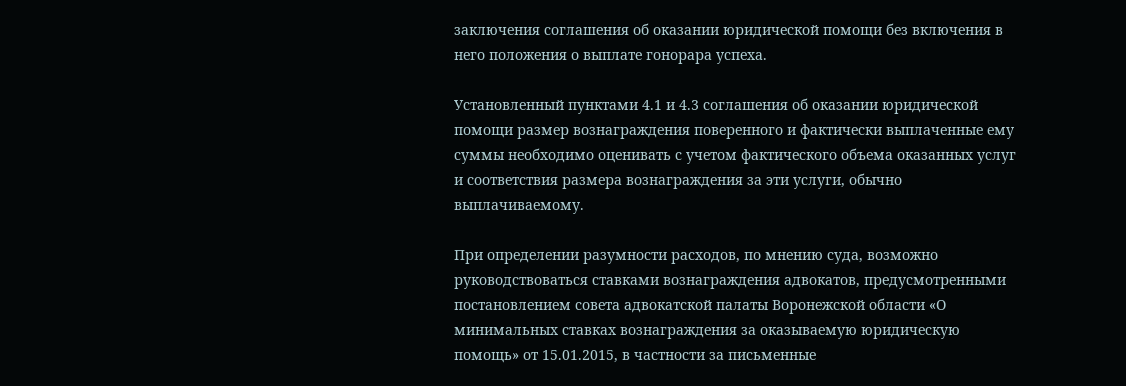заключения соглашения об оказании юридической помощи без включения в него положения о выплате гонорара успеха.

Установленный пунктами 4.1 и 4.3 соглашения об оказании юридической помощи размер вознаграждения поверенного и фактически выплаченные ему суммы необходимо оценивать с учетом фактического объема оказанных услуг и соответствия размера вознаграждения за эти услуги, обычно выплачиваемому.

При определении разумности расходов, по мнению суда, возможно руководствоваться ставками вознаграждения адвокатов, предусмотренными постановлением совета адвокатской палаты Воронежской области «О минимальных ставках вознаграждения за оказываемую юридическую помощь» от 15.01.2015, в частности за письменные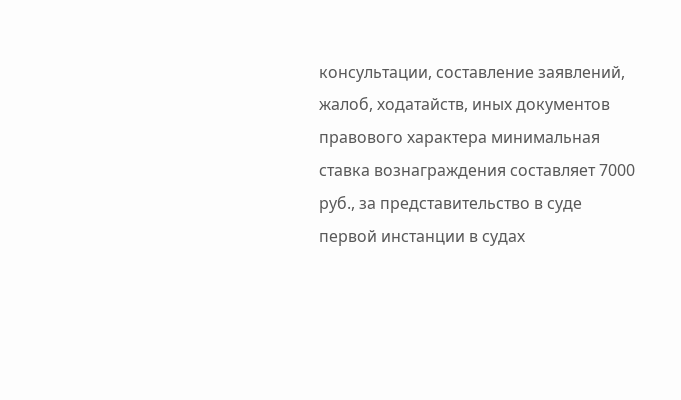консультации, составление заявлений, жалоб, ходатайств, иных документов правового характера минимальная ставка вознаграждения составляет 7000 руб., за представительство в суде первой инстанции в судах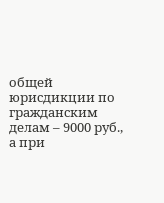общей юрисдикции по гражданским делам – 9000 руб., а при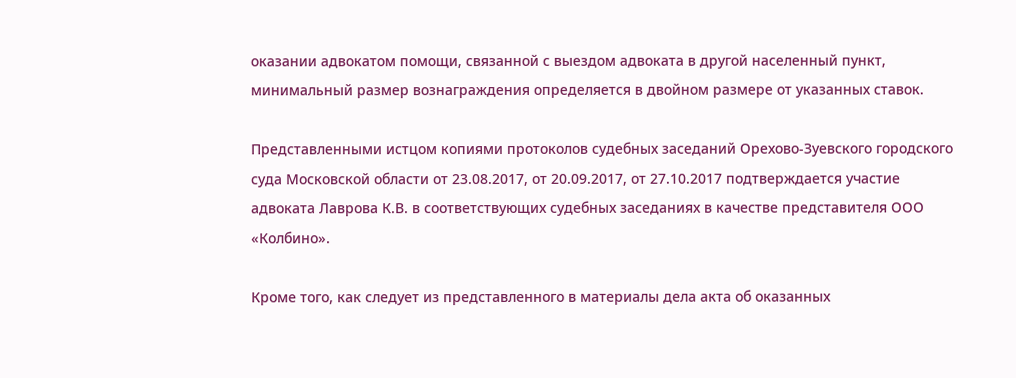оказании адвокатом помощи, связанной с выездом адвоката в другой населенный пункт, минимальный размер вознаграждения определяется в двойном размере от указанных ставок.

Представленными истцом копиями протоколов судебных заседаний Орехово-Зуевского городского суда Московской области от 23.08.2017, от 20.09.2017, от 27.10.2017 подтверждается участие адвоката Лаврова К.В. в соответствующих судебных заседаниях в качестве представителя ООО «Колбино».

Кроме того, как следует из представленного в материалы дела акта об оказанных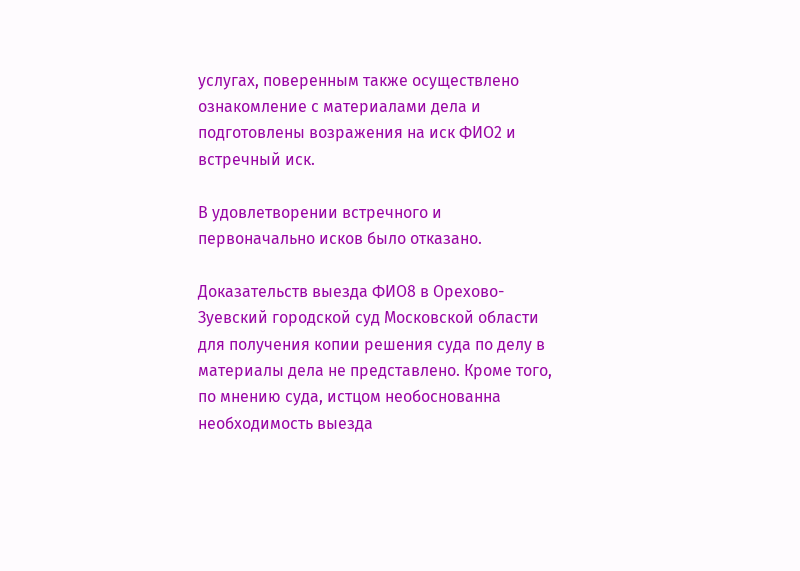услугах, поверенным также осуществлено ознакомление с материалами дела и подготовлены возражения на иск ФИО2 и встречный иск.

В удовлетворении встречного и первоначально исков было отказано.

Доказательств выезда ФИО8 в Орехово-Зуевский городской суд Московской области для получения копии решения суда по делу в материалы дела не представлено. Кроме того, по мнению суда, истцом необоснованна необходимость выезда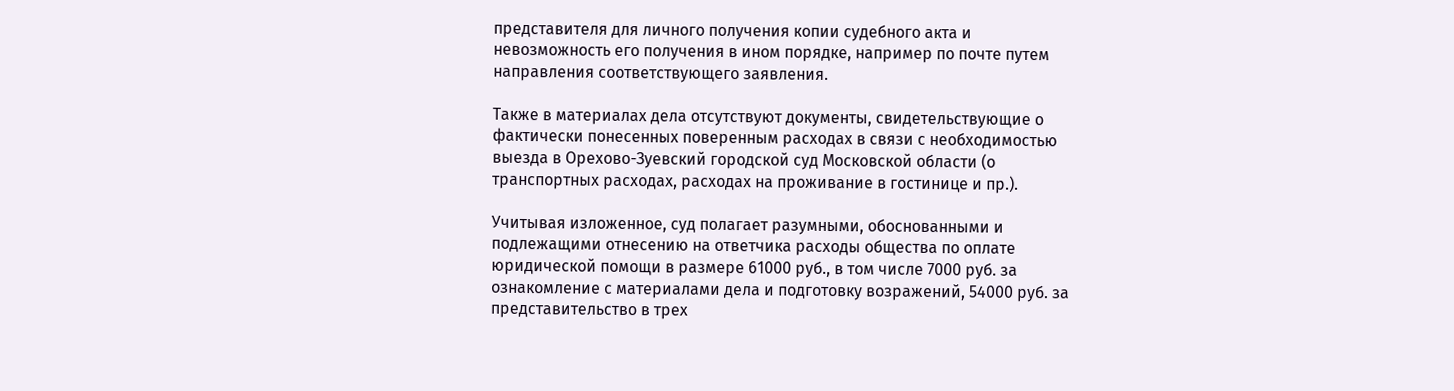представителя для личного получения копии судебного акта и невозможность его получения в ином порядке, например по почте путем направления соответствующего заявления.

Также в материалах дела отсутствуют документы, свидетельствующие о фактически понесенных поверенным расходах в связи с необходимостью выезда в Орехово-Зуевский городской суд Московской области (о транспортных расходах, расходах на проживание в гостинице и пр.).

Учитывая изложенное, суд полагает разумными, обоснованными и подлежащими отнесению на ответчика расходы общества по оплате юридической помощи в размере 61000 руб., в том числе 7000 руб. за ознакомление с материалами дела и подготовку возражений, 54000 руб. за представительство в трех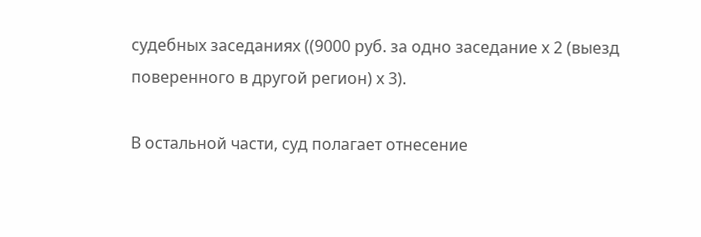судебных заседаниях ((9000 руб. за одно заседание х 2 (выезд поверенного в другой регион) х 3).

В остальной части, суд полагает отнесение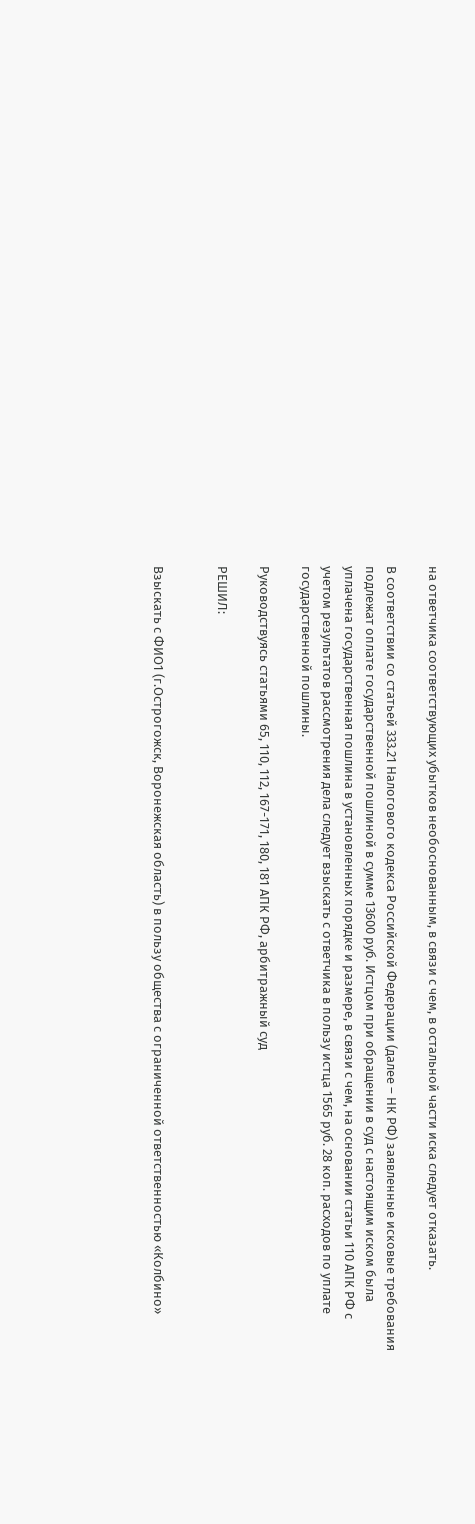на ответчика соответствующих убытков необоснованным, в связи с чем, в остальной части иска следует отказать.

В соответствии со статьей 333.21 Налогового кодекса Российской Федерации (далее – НК РФ) заявленные исковые требования подлежат оплате государственной пошлиной в сумме 13600 руб. Истцом при обращении в суд с настоящим иском была уплачена государственная пошлина в установленных порядке и размере, в связи с чем, на основании статьи 110 АПК РФ с учетом результатов рассмотрения дела следует взыскать с ответчика в пользу истца 1565 руб. 28 коп. расходов по уплате государственной пошлины.

Руководствуясь статьями 65, 110, 112, 167-171, 180, 181 АПК РФ, арбитражный суд

РЕШИЛ:


Взыскать с ФИО1 (г.Острогожск, Воронежская область) в пользу общества с ограниченной ответственностью «Колбино»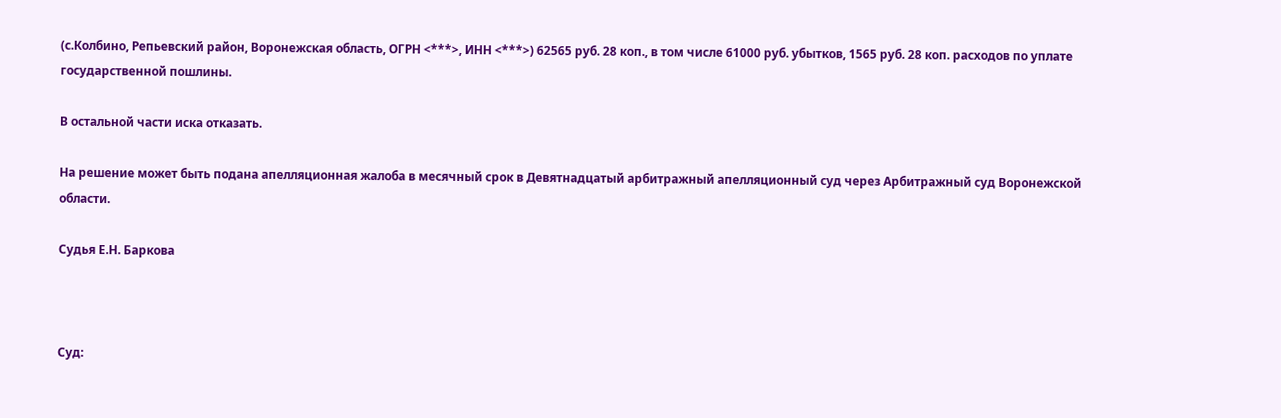(с.Колбино, Репьевский район, Воронежская область, ОГРН <***>, ИНН <***>) 62565 руб. 28 коп., в том числе 61000 руб. убытков, 1565 руб. 28 коп. расходов по уплате государственной пошлины.

В остальной части иска отказать.

На решение может быть подана апелляционная жалоба в месячный срок в Девятнадцатый арбитражный апелляционный суд через Арбитражный суд Воронежской области.

Судья Е.Н. Баркова



Суд: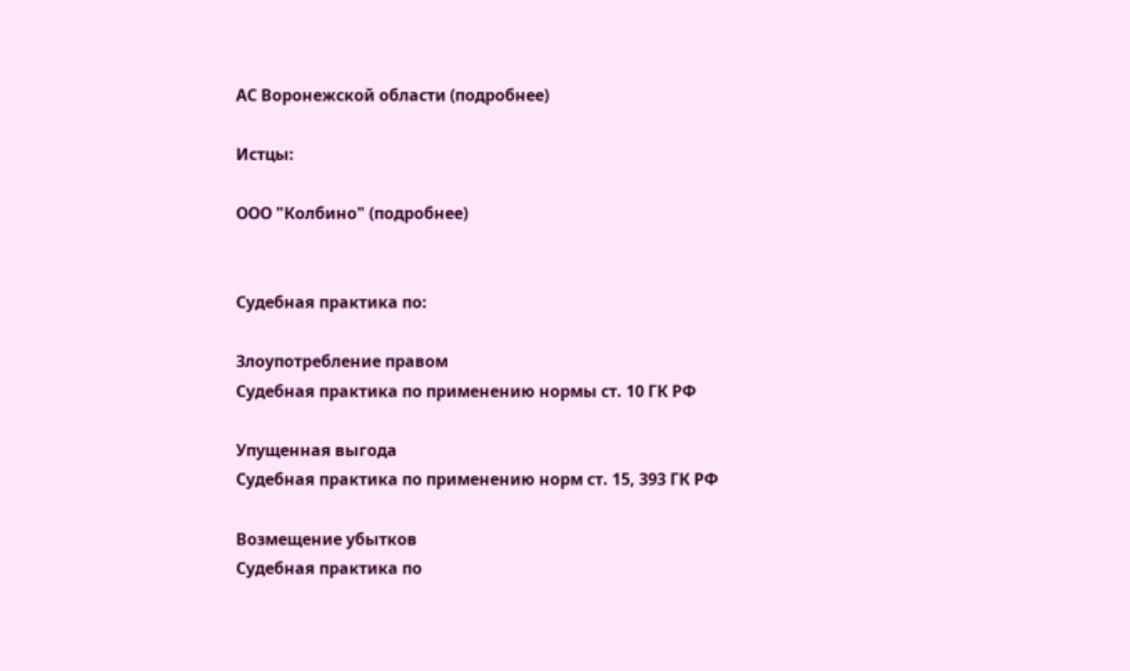АС Воронежской области (подробнее)

Истцы:

ООО "Колбино" (подробнее)


Судебная практика по:

Злоупотребление правом
Судебная практика по применению нормы ст. 10 ГК РФ

Упущенная выгода
Судебная практика по применению норм ст. 15, 393 ГК РФ

Возмещение убытков
Судебная практика по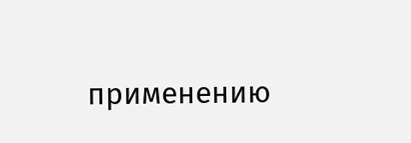применению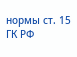нормы ст. 15 ГК РФ